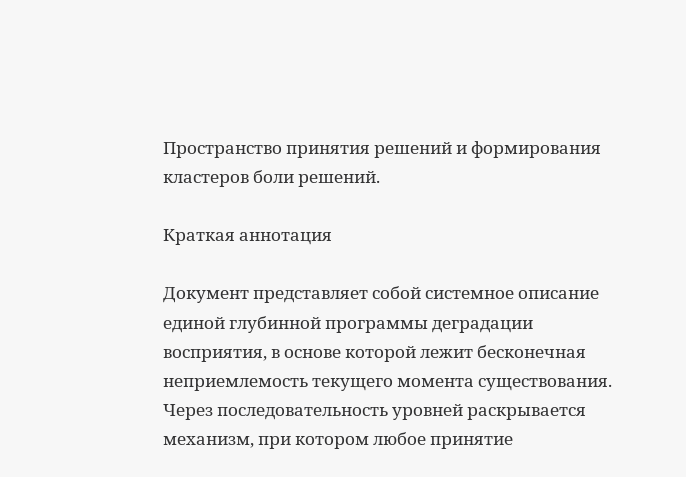Пространство принятия решений и формирования кластеров боли решений.

Краткая аннотация

Документ представляет собой системное описание единой глубинной программы деградации восприятия, в основе которой лежит бесконечная неприемлемость текущего момента существования. Через последовательность уровней раскрывается механизм, при котором любое принятие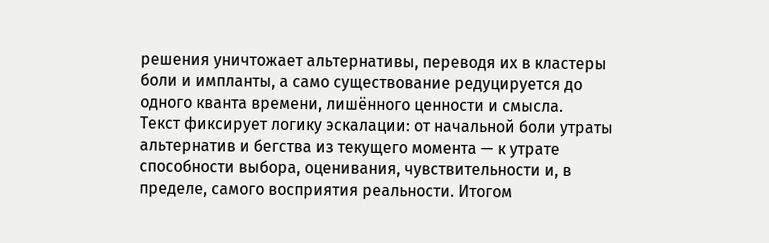решения уничтожает альтернативы, переводя их в кластеры боли и импланты, а само существование редуцируется до одного кванта времени, лишённого ценности и смысла.
Текст фиксирует логику эскалации: от начальной боли утраты альтернатив и бегства из текущего момента — к утрате способности выбора, оценивания, чувствительности и, в пределе, самого восприятия реальности. Итогом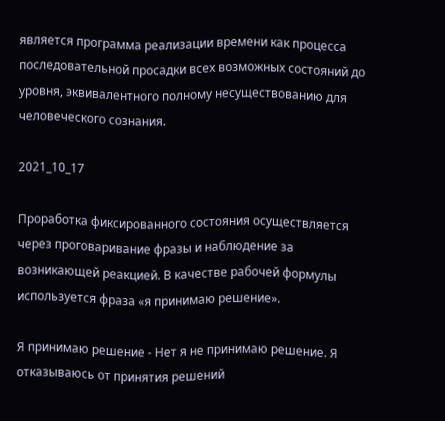является программа реализации времени как процесса последовательной просадки всех возможных состояний до уровня, эквивалентного полному несуществованию для человеческого сознания.

2021_10_17

Проработка фиксированного состояния осуществляется через проговаривание фразы и наблюдение за возникающей реакцией. В качестве рабочей формулы используется фраза «я принимаю решение».

Я принимаю решение - Нет я не принимаю решение. Я отказываюсь от принятия решений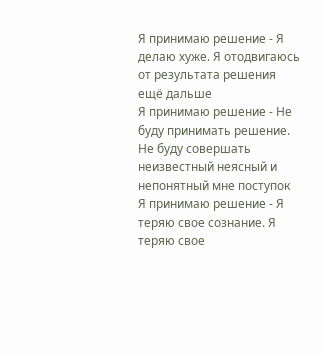Я принимаю решение - Я делаю хуже. Я отодвигаюсь от результата решения ещё дальше
Я принимаю решение - Не буду принимать решение. Не буду совершать неизвестный неясный и непонятный мне поступок
Я принимаю решение - Я теряю свое сознание. Я теряю свое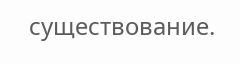существование.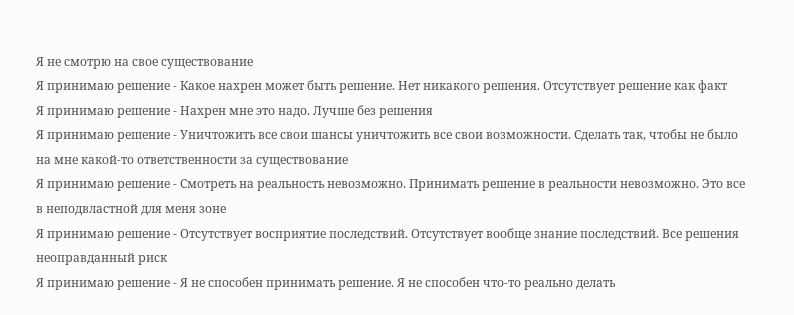Я не смотрю на свое существование
Я принимаю решение - Какое нахрен может быть решение. Нет никакого решения. Отсутствует решение как факт
Я принимаю решение - Нахрен мне это надо. Лучше без решения
Я принимаю решение - Уничтожить все свои шансы уничтожить все свои возможности. Сделать так, чтобы не было на мне какой-то ответственности за существование
Я принимаю решение - Смотреть на реальность невозможно. Принимать решение в реальности невозможно. Это все в неподвластной для меня зоне
Я принимаю решение - Отсутствует восприятие последствий. Отсутствует вообще знание последствий. Все решения неоправданный риск
Я принимаю решение - Я не способен принимать решение. Я не способен что-то реально делать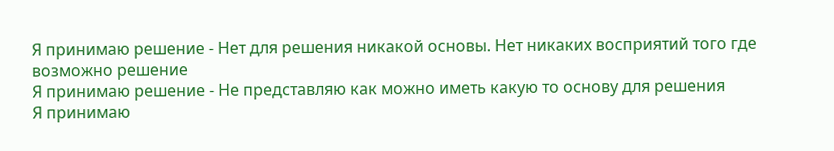Я принимаю решение - Нет для решения никакой основы. Нет никаких восприятий того где возможно решение
Я принимаю решение - Не представляю как можно иметь какую то основу для решения
Я принимаю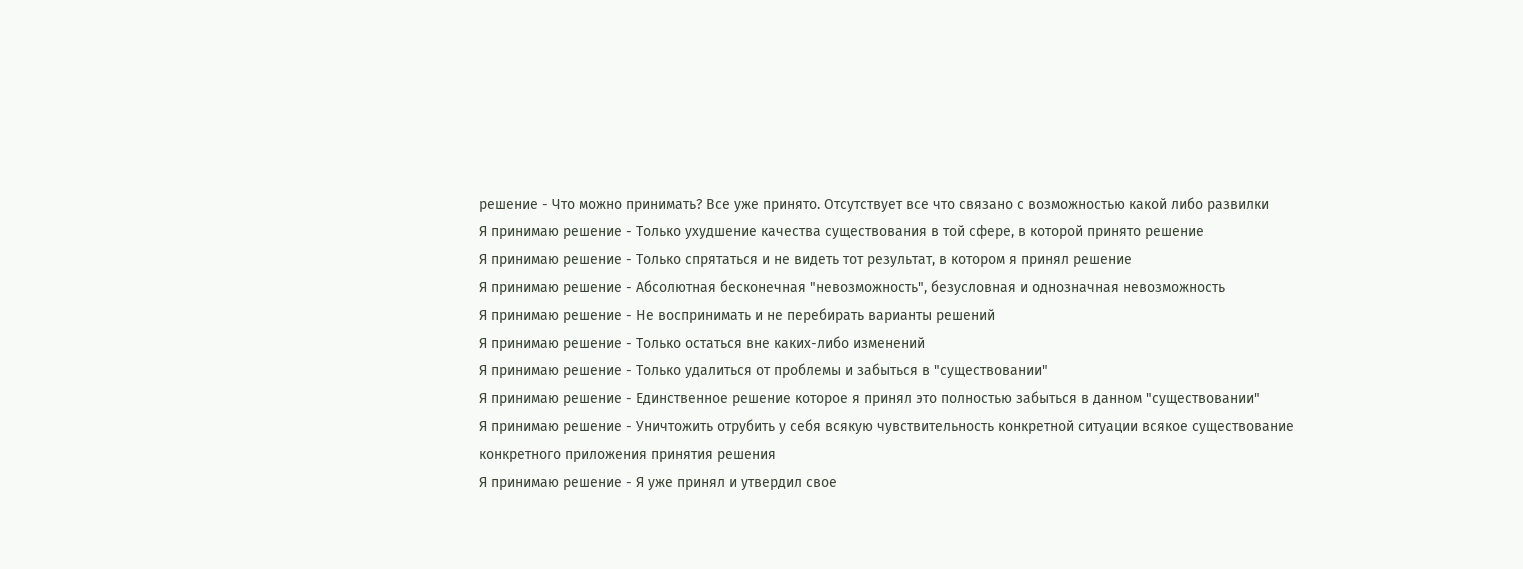решение - Что можно принимать? Все уже принято. Отсутствует все что связано с возможностью какой либо развилки
Я принимаю решение - Только ухудшение качества существования в той сфере, в которой принято решение
Я принимаю решение - Только спрятаться и не видеть тот результат, в котором я принял решение
Я принимаю решение - Абсолютная бесконечная "невозможность", безусловная и однозначная невозможность
Я принимаю решение - Не воспринимать и не перебирать варианты решений
Я принимаю решение - Только остаться вне каких-либо изменений
Я принимаю решение - Только удалиться от проблемы и забыться в "существовании"
Я принимаю решение - Единственное решение которое я принял это полностью забыться в данном "существовании"
Я принимаю решение - Уничтожить отрубить у себя всякую чувствительность конкретной ситуации всякое существование конкретного приложения принятия решения
Я принимаю решение - Я уже принял и утвердил свое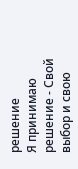решение
Я принимаю решение - Свой выбор и свою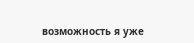возможность я уже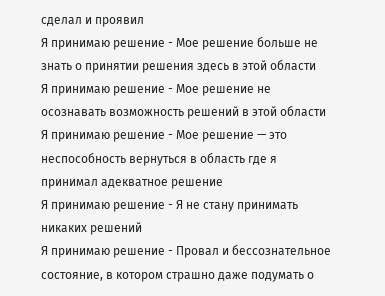сделал и проявил
Я принимаю решение - Мое решение больше не знать о принятии решения здесь в этой области
Я принимаю решение - Мое решение не осознавать возможность решений в этой области
Я принимаю решение - Мое решение — это неспособность вернуться в область где я принимал адекватное решение
Я принимаю решение - Я не стану принимать никаких решений
Я принимаю решение - Провал и бессознательное состояние, в котором страшно даже подумать о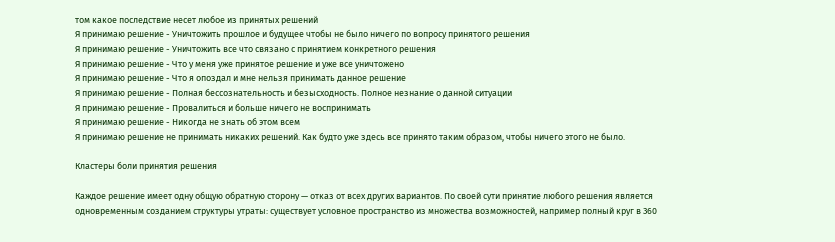том какое последствие несет любое из принятых решений
Я принимаю решение - Уничтожить прошлое и будущее чтобы не было ничего по вопросу принятого решения
Я принимаю решение - Уничтожить все что связано с принятием конкретного решения
Я принимаю решение - Что у меня уже принятое решение и уже все уничтожено
Я принимаю решение - Что я опоздал и мне нельзя принимать данное решение
Я принимаю решение - Полная бессознательность и безысходность. Полное незнание о данной ситуации
Я принимаю решение - Провалиться и больше ничего не воспринимать
Я принимаю решение - Никогда не знать об этом всем
Я принимаю решение не принимать никаких решений. Как будто уже здесь все принято таким образом, чтобы ничего этого не было.

Кластеры боли принятия решения

Каждое решение имеет одну общую обратную сторону — отказ от всех других вариантов. По своей сути принятие любого решения является одновременным созданием структуры утраты: существует условное пространство из множества возможностей, например полный круг в 360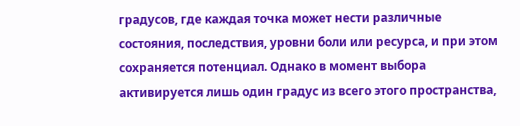градусов, где каждая точка может нести различные состояния, последствия, уровни боли или ресурса, и при этом сохраняется потенциал. Однако в момент выбора активируется лишь один градус из всего этого пространства,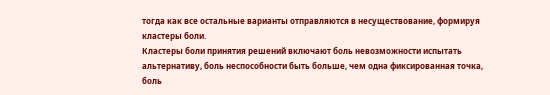тогда как все остальные варианты отправляются в несуществование, формируя кластеры боли.
Кластеры боли принятия решений включают боль невозможности испытать альтернативу, боль неспособности быть больше, чем одна фиксированная точка, боль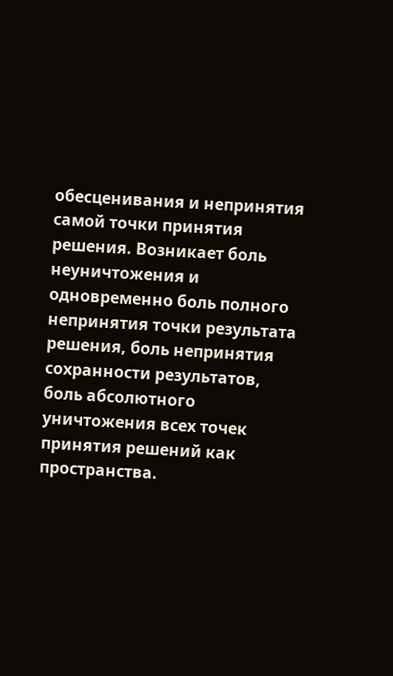обесценивания и непринятия самой точки принятия решения. Возникает боль неуничтожения и одновременно боль полного непринятия точки результата решения, боль непринятия сохранности результатов, боль абсолютного уничтожения всех точек принятия решений как пространства.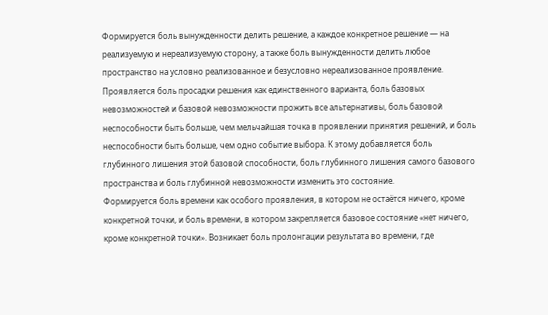Формируется боль вынужденности делить решение, а каждое конкретное решение — на реализуемую и нереализуемую сторону, а также боль вынужденности делить любое пространство на условно реализованное и безусловно нереализованное проявление.
Проявляется боль просадки решения как единственного варианта, боль базовых невозможностей и базовой невозможности прожить все альтернативы, боль базовой неспособности быть больше, чем мельчайшая точка в проявлении принятия решений, и боль неспособности быть больше, чем одно событие выбора. К этому добавляется боль глубинного лишения этой базовой способности, боль глубинного лишения самого базового пространства и боль глубинной невозможности изменить это состояние.
Формируется боль времени как особого проявления, в котором не остаётся ничего, кроме конкретной точки, и боль времени, в котором закрепляется базовое состояние «нет ничего, кроме конкретной точки». Возникает боль пролонгации результата во времени, где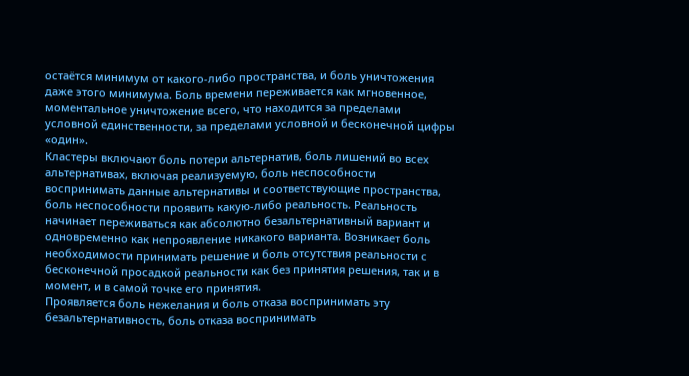остаётся минимум от какого-либо пространства, и боль уничтожения даже этого минимума. Боль времени переживается как мгновенное, моментальное уничтожение всего, что находится за пределами условной единственности, за пределами условной и бесконечной цифры «один».
Кластеры включают боль потери альтернатив, боль лишений во всех альтернативах, включая реализуемую, боль неспособности воспринимать данные альтернативы и соответствующие пространства, боль неспособности проявить какую-либо реальность. Реальность начинает переживаться как абсолютно безальтернативный вариант и одновременно как непроявление никакого варианта. Возникает боль необходимости принимать решение и боль отсутствия реальности с бесконечной просадкой реальности как без принятия решения, так и в момент, и в самой точке его принятия.
Проявляется боль нежелания и боль отказа воспринимать эту безальтернативность, боль отказа воспринимать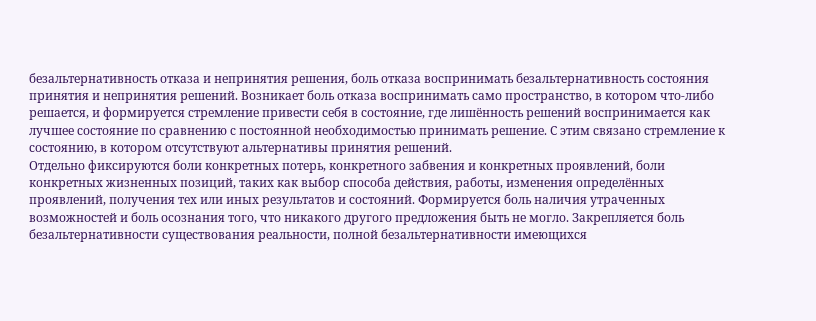безальтернативность отказа и непринятия решения, боль отказа воспринимать безальтернативность состояния принятия и непринятия решений. Возникает боль отказа воспринимать само пространство, в котором что-либо решается, и формируется стремление привести себя в состояние, где лишённость решений воспринимается как лучшее состояние по сравнению с постоянной необходимостью принимать решение. С этим связано стремление к состоянию, в котором отсутствуют альтернативы принятия решений.
Отдельно фиксируются боли конкретных потерь, конкретного забвения и конкретных проявлений, боли конкретных жизненных позиций, таких как выбор способа действия, работы, изменения определённых проявлений, получения тех или иных результатов и состояний. Формируется боль наличия утраченных возможностей и боль осознания того, что никакого другого предложения быть не могло. Закрепляется боль безальтернативности существования реальности, полной безальтернативности имеющихся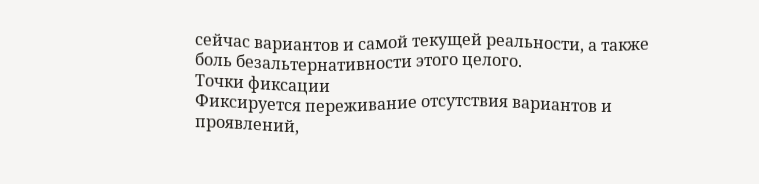сейчас вариантов и самой текущей реальности, а также боль безальтернативности этого целого.
Точки фиксации
Фиксируется переживание отсутствия вариантов и проявлений,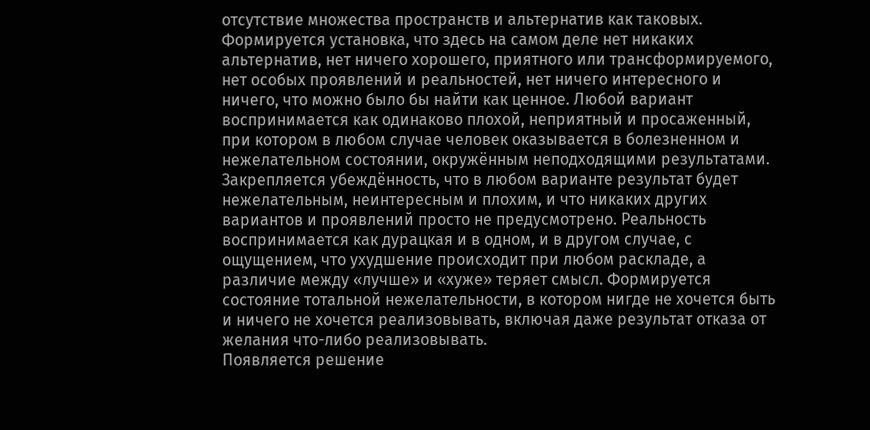отсутствие множества пространств и альтернатив как таковых. Формируется установка, что здесь на самом деле нет никаких альтернатив, нет ничего хорошего, приятного или трансформируемого, нет особых проявлений и реальностей, нет ничего интересного и ничего, что можно было бы найти как ценное. Любой вариант воспринимается как одинаково плохой, неприятный и просаженный, при котором в любом случае человек оказывается в болезненном и нежелательном состоянии, окружённым неподходящими результатами.
Закрепляется убеждённость, что в любом варианте результат будет нежелательным, неинтересным и плохим, и что никаких других вариантов и проявлений просто не предусмотрено. Реальность воспринимается как дурацкая и в одном, и в другом случае, с ощущением, что ухудшение происходит при любом раскладе, а различие между «лучше» и «хуже» теряет смысл. Формируется состояние тотальной нежелательности, в котором нигде не хочется быть и ничего не хочется реализовывать, включая даже результат отказа от желания что-либо реализовывать.
Появляется решение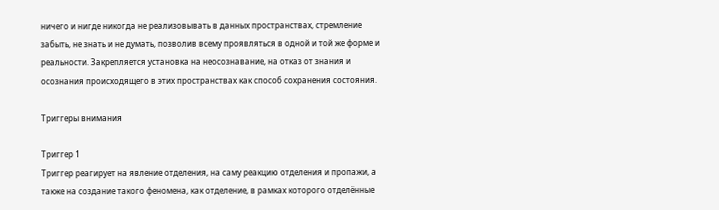ничего и нигде никогда не реализовывать в данных пространствах, стремление забыть, не знать и не думать, позволив всему проявляться в одной и той же форме и реальности. Закрепляется установка на неосознавание, на отказ от знания и осознания происходящего в этих пространствах как способ сохранения состояния.

Триггеры внимания

Триггер 1
Триггер реагирует на явление отделения, на саму реакцию отделения и пропажи, а также на создание такого феномена, как отделение, в рамках которого отделённые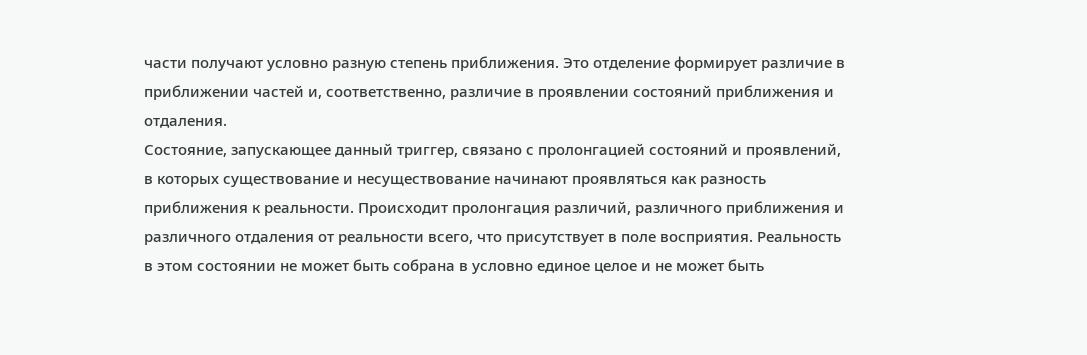части получают условно разную степень приближения. Это отделение формирует различие в приближении частей и, соответственно, различие в проявлении состояний приближения и отдаления.
Состояние, запускающее данный триггер, связано с пролонгацией состояний и проявлений, в которых существование и несуществование начинают проявляться как разность приближения к реальности. Происходит пролонгация различий, различного приближения и различного отдаления от реальности всего, что присутствует в поле восприятия. Реальность в этом состоянии не может быть собрана в условно единое целое и не может быть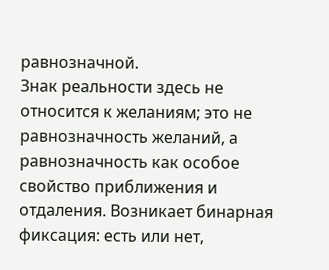равнозначной.
Знак реальности здесь не относится к желаниям; это не равнозначность желаний, а равнозначность как особое свойство приближения и отдаления. Возникает бинарная фиксация: есть или нет,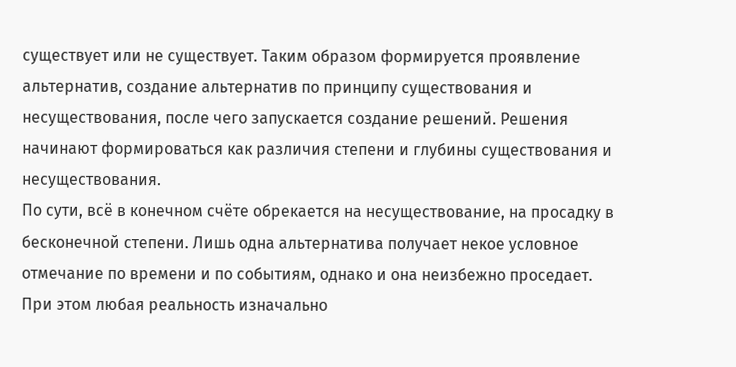существует или не существует. Таким образом формируется проявление альтернатив, создание альтернатив по принципу существования и несуществования, после чего запускается создание решений. Решения начинают формироваться как различия степени и глубины существования и несуществования.
По сути, всё в конечном счёте обрекается на несуществование, на просадку в бесконечной степени. Лишь одна альтернатива получает некое условное отмечание по времени и по событиям, однако и она неизбежно проседает. При этом любая реальность изначально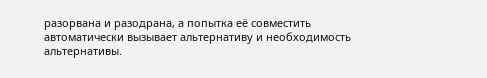разорвана и разодрана, а попытка её совместить автоматически вызывает альтернативу и необходимость альтернативы.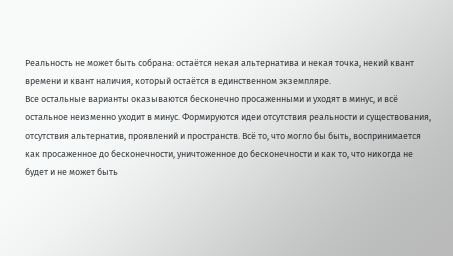Реальность не может быть собрана: остаётся некая альтернатива и некая точка, некий квант времени и квант наличия, который остаётся в единственном экземпляре.
Все остальные варианты оказываются бесконечно просаженными и уходят в минус, и всё остальное неизменно уходит в минус. Формируются идеи отсутствия реальности и существования, отсутствия альтернатив, проявлений и пространств. Всё то, что могло бы быть, воспринимается как просаженное до бесконечности, уничтоженное до бесконечности и как то, что никогда не будет и не может быть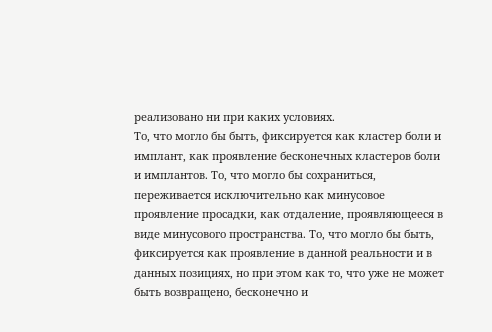реализовано ни при каких условиях.
То, что могло бы быть, фиксируется как кластер боли и имплант, как проявление бесконечных кластеров боли и имплантов. То, что могло бы сохраниться, переживается исключительно как минусовое проявление просадки, как отдаление, проявляющееся в виде минусового пространства. То, что могло бы быть, фиксируется как проявление в данной реальности и в данных позициях, но при этом как то, что уже не может быть возвращено, бесконечно и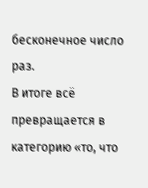бесконечное число раз.
В итоге всё превращается в категорию «то, что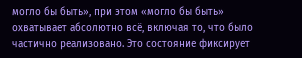могло бы быть», при этом «могло бы быть» охватывает абсолютно всё, включая то, что было частично реализовано. Это состояние фиксирует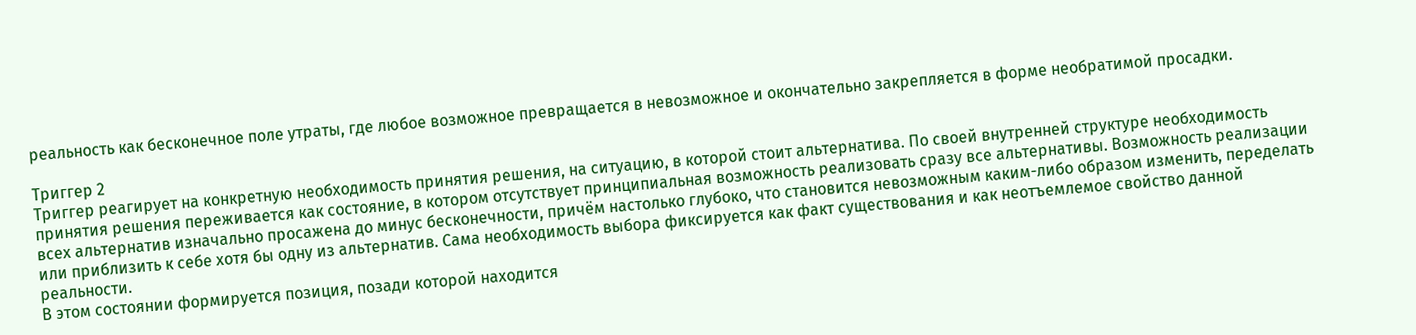реальность как бесконечное поле утраты, где любое возможное превращается в невозможное и окончательно закрепляется в форме необратимой просадки.

Триггер 2
Триггер реагирует на конкретную необходимость принятия решения, на ситуацию, в которой стоит альтернатива. По своей внутренней структуре необходимость принятия решения переживается как состояние, в котором отсутствует принципиальная возможность реализовать сразу все альтернативы. Возможность реализации всех альтернатив изначально просажена до минус бесконечности, причём настолько глубоко, что становится невозможным каким-либо образом изменить, переделать или приблизить к себе хотя бы одну из альтернатив. Сама необходимость выбора фиксируется как факт существования и как неотъемлемое свойство данной реальности.
В этом состоянии формируется позиция, позади которой находится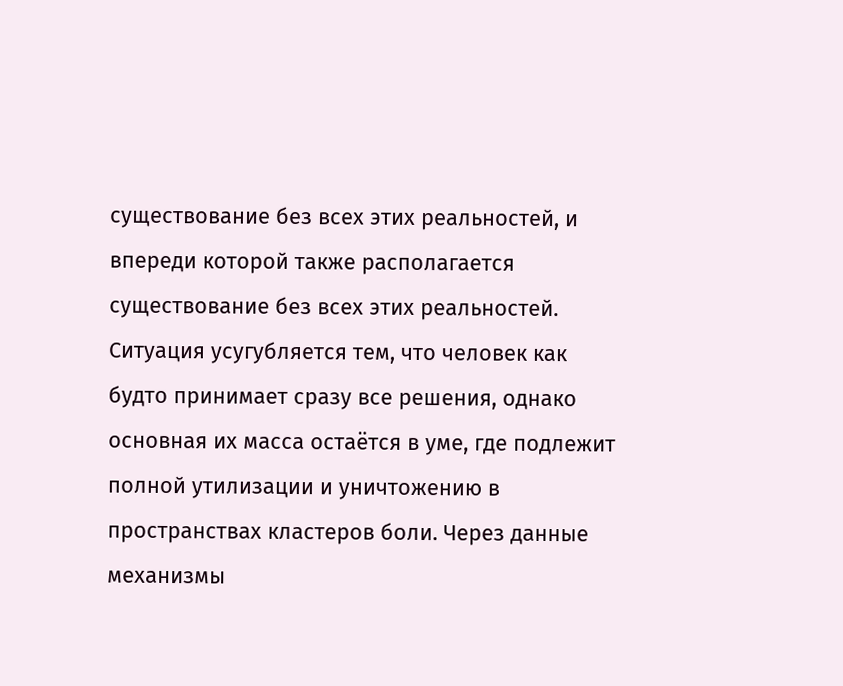существование без всех этих реальностей, и впереди которой также располагается существование без всех этих реальностей. Ситуация усугубляется тем, что человек как будто принимает сразу все решения, однако основная их масса остаётся в уме, где подлежит полной утилизации и уничтожению в пространствах кластеров боли. Через данные механизмы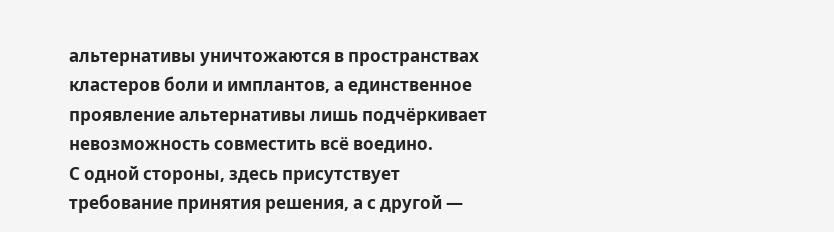альтернативы уничтожаются в пространствах кластеров боли и имплантов, а единственное проявление альтернативы лишь подчёркивает невозможность совместить всё воедино.
С одной стороны, здесь присутствует требование принятия решения, а с другой —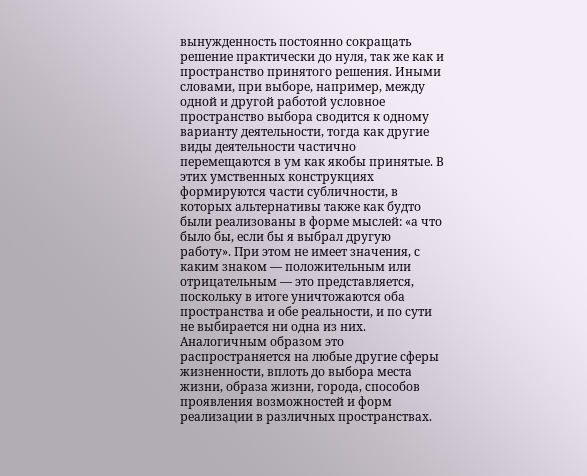вынужденность постоянно сокращать решение практически до нуля, так же как и пространство принятого решения. Иными словами, при выборе, например, между одной и другой работой условное пространство выбора сводится к одному варианту деятельности, тогда как другие виды деятельности частично перемещаются в ум как якобы принятые. В этих умственных конструкциях формируются части субличности, в которых альтернативы также как будто были реализованы в форме мыслей: «а что было бы, если бы я выбрал другую работу». При этом не имеет значения, с каким знаком — положительным или отрицательным — это представляется, поскольку в итоге уничтожаются оба пространства и обе реальности, и по сути не выбирается ни одна из них.
Аналогичным образом это распространяется на любые другие сферы жизненности, вплоть до выбора места жизни, образа жизни, города, способов проявления возможностей и форм реализации в различных пространствах.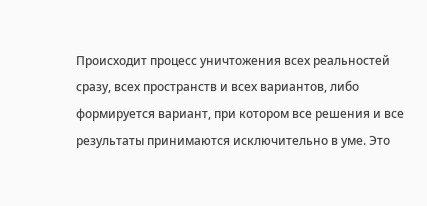Происходит процесс уничтожения всех реальностей сразу, всех пространств и всех вариантов, либо формируется вариант, при котором все решения и все результаты принимаются исключительно в уме. Это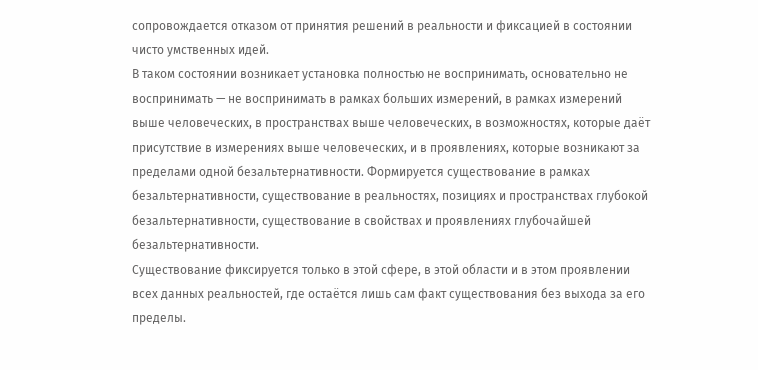сопровождается отказом от принятия решений в реальности и фиксацией в состоянии чисто умственных идей.
В таком состоянии возникает установка полностью не воспринимать, основательно не воспринимать — не воспринимать в рамках больших измерений, в рамках измерений выше человеческих, в пространствах выше человеческих, в возможностях, которые даёт присутствие в измерениях выше человеческих, и в проявлениях, которые возникают за пределами одной безальтернативности. Формируется существование в рамках безальтернативности, существование в реальностях, позициях и пространствах глубокой безальтернативности, существование в свойствах и проявлениях глубочайшей безальтернативности.
Существование фиксируется только в этой сфере, в этой области и в этом проявлении всех данных реальностей, где остаётся лишь сам факт существования без выхода за его пределы.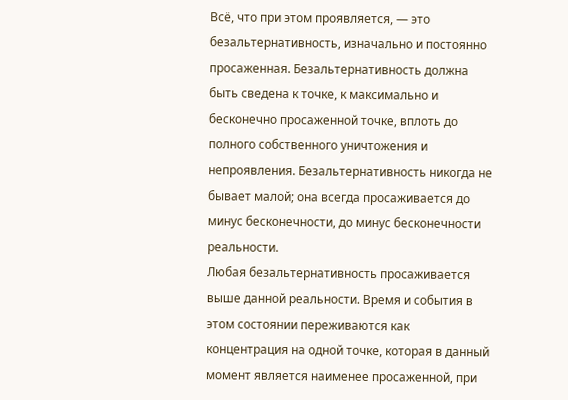Всё, что при этом проявляется, — это безальтернативность, изначально и постоянно просаженная. Безальтернативность должна быть сведена к точке, к максимально и бесконечно просаженной точке, вплоть до полного собственного уничтожения и непроявления. Безальтернативность никогда не бывает малой; она всегда просаживается до минус бесконечности, до минус бесконечности реальности.
Любая безальтернативность просаживается выше данной реальности. Время и события в этом состоянии переживаются как концентрация на одной точке, которая в данный момент является наименее просаженной, при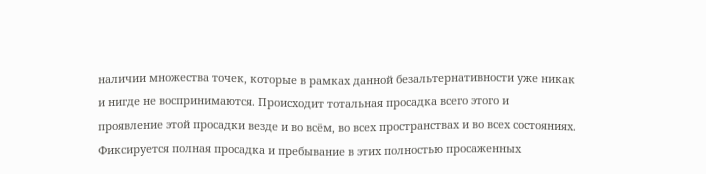наличии множества точек, которые в рамках данной безальтернативности уже никак и нигде не воспринимаются. Происходит тотальная просадка всего этого и проявление этой просадки везде и во всём, во всех пространствах и во всех состояниях.
Фиксируется полная просадка и пребывание в этих полностью просаженных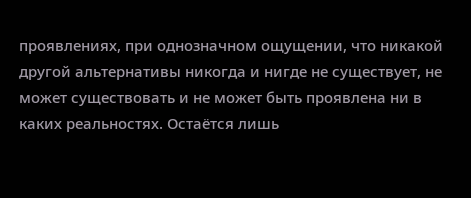проявлениях, при однозначном ощущении, что никакой другой альтернативы никогда и нигде не существует, не может существовать и не может быть проявлена ни в каких реальностях. Остаётся лишь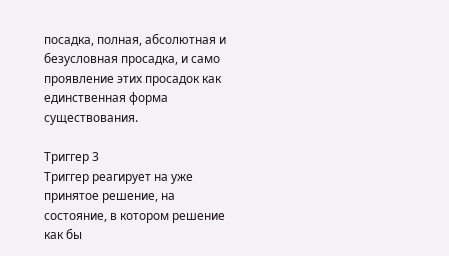посадка, полная, абсолютная и безусловная просадка, и само проявление этих просадок как единственная форма существования.

Триггер 3
Триггер реагирует на уже принятое решение, на состояние, в котором решение как бы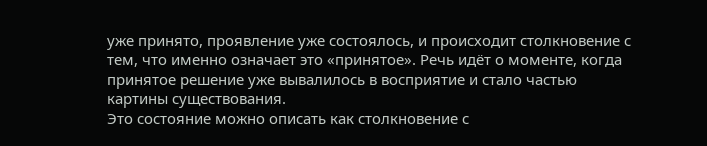уже принято, проявление уже состоялось, и происходит столкновение с тем, что именно означает это «принятое». Речь идёт о моменте, когда принятое решение уже вывалилось в восприятие и стало частью картины существования.
Это состояние можно описать как столкновение с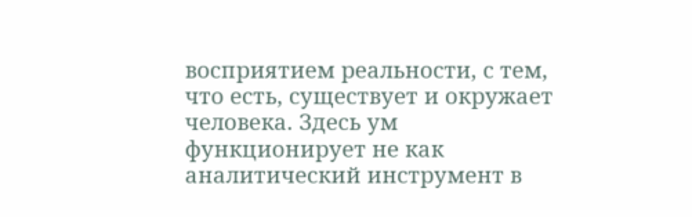восприятием реальности, с тем, что есть, существует и окружает человека. Здесь ум функционирует не как аналитический инструмент в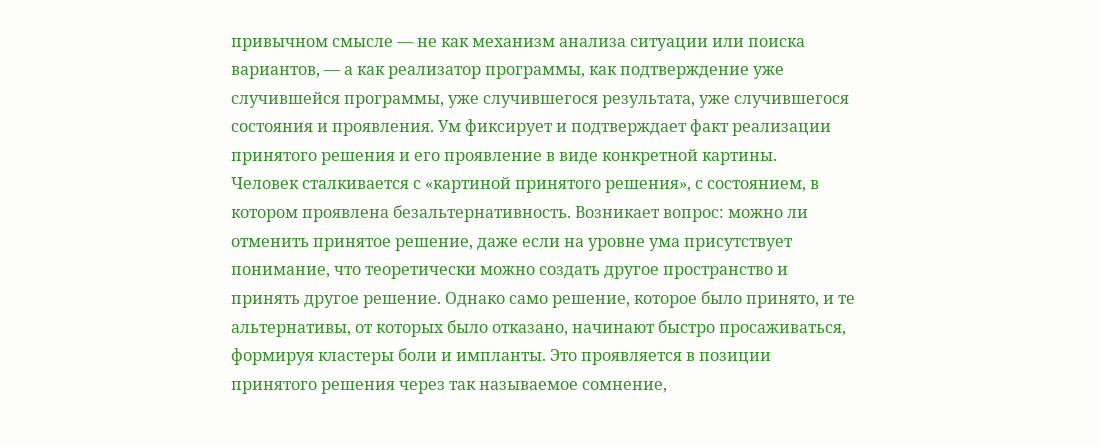привычном смысле — не как механизм анализа ситуации или поиска вариантов, — а как реализатор программы, как подтверждение уже случившейся программы, уже случившегося результата, уже случившегося состояния и проявления. Ум фиксирует и подтверждает факт реализации принятого решения и его проявление в виде конкретной картины.
Человек сталкивается с «картиной принятого решения», с состоянием, в котором проявлена безальтернативность. Возникает вопрос: можно ли отменить принятое решение, даже если на уровне ума присутствует понимание, что теоретически можно создать другое пространство и принять другое решение. Однако само решение, которое было принято, и те альтернативы, от которых было отказано, начинают быстро просаживаться, формируя кластеры боли и импланты. Это проявляется в позиции принятого решения через так называемое сомнение,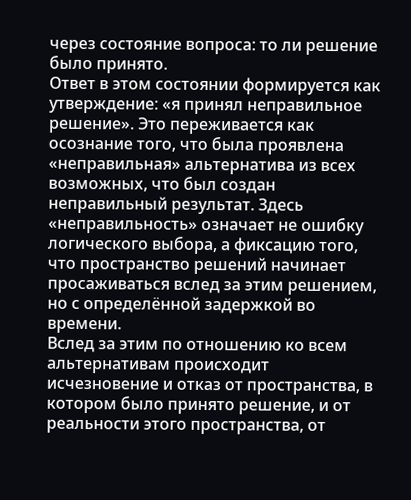через состояние вопроса: то ли решение было принято.
Ответ в этом состоянии формируется как утверждение: «я принял неправильное решение». Это переживается как осознание того, что была проявлена «неправильная» альтернатива из всех возможных, что был создан неправильный результат. Здесь «неправильность» означает не ошибку логического выбора, а фиксацию того, что пространство решений начинает просаживаться вслед за этим решением, но с определённой задержкой во времени.
Вслед за этим по отношению ко всем альтернативам происходит исчезновение и отказ от пространства, в котором было принято решение, и от реальности этого пространства, от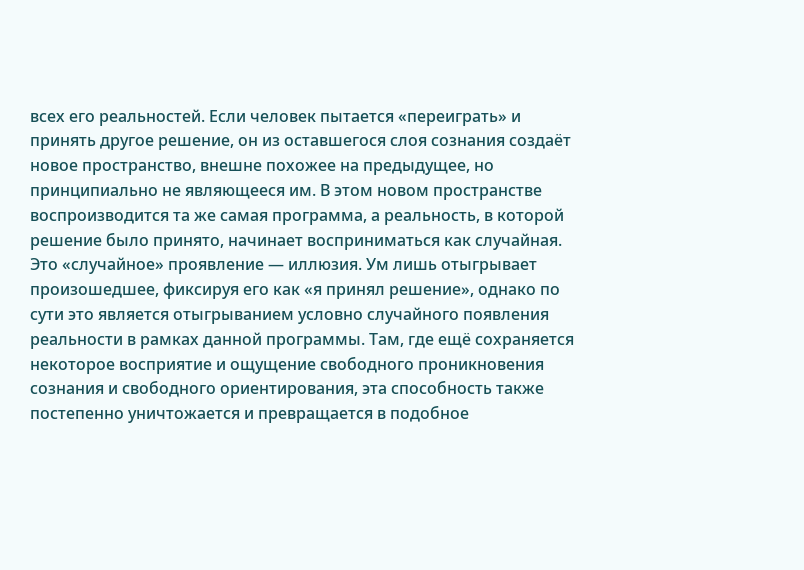всех его реальностей. Если человек пытается «переиграть» и принять другое решение, он из оставшегося слоя сознания создаёт новое пространство, внешне похожее на предыдущее, но принципиально не являющееся им. В этом новом пространстве воспроизводится та же самая программа, а реальность, в которой решение было принято, начинает восприниматься как случайная.
Это «случайное» проявление — иллюзия. Ум лишь отыгрывает произошедшее, фиксируя его как «я принял решение», однако по сути это является отыгрыванием условно случайного появления реальности в рамках данной программы. Там, где ещё сохраняется некоторое восприятие и ощущение свободного проникновения сознания и свободного ориентирования, эта способность также постепенно уничтожается и превращается в подобное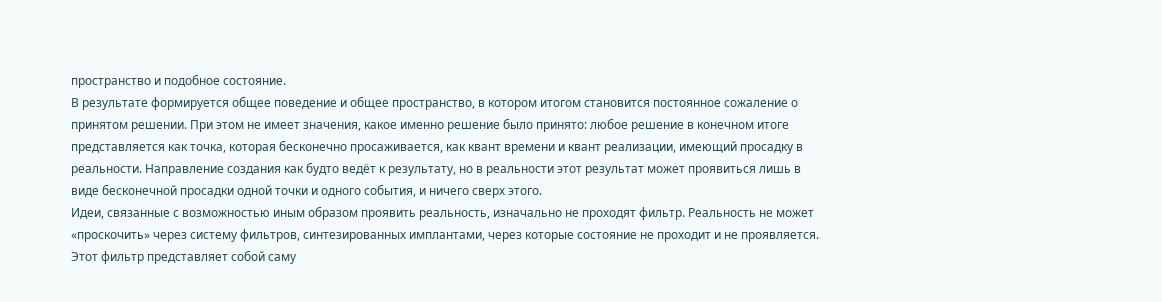пространство и подобное состояние.
В результате формируется общее поведение и общее пространство, в котором итогом становится постоянное сожаление о принятом решении. При этом не имеет значения, какое именно решение было принято: любое решение в конечном итоге представляется как точка, которая бесконечно просаживается, как квант времени и квант реализации, имеющий просадку в реальности. Направление создания как будто ведёт к результату, но в реальности этот результат может проявиться лишь в виде бесконечной просадки одной точки и одного события, и ничего сверх этого.
Идеи, связанные с возможностью иным образом проявить реальность, изначально не проходят фильтр. Реальность не может «проскочить» через систему фильтров, синтезированных имплантами, через которые состояние не проходит и не проявляется. Этот фильтр представляет собой саму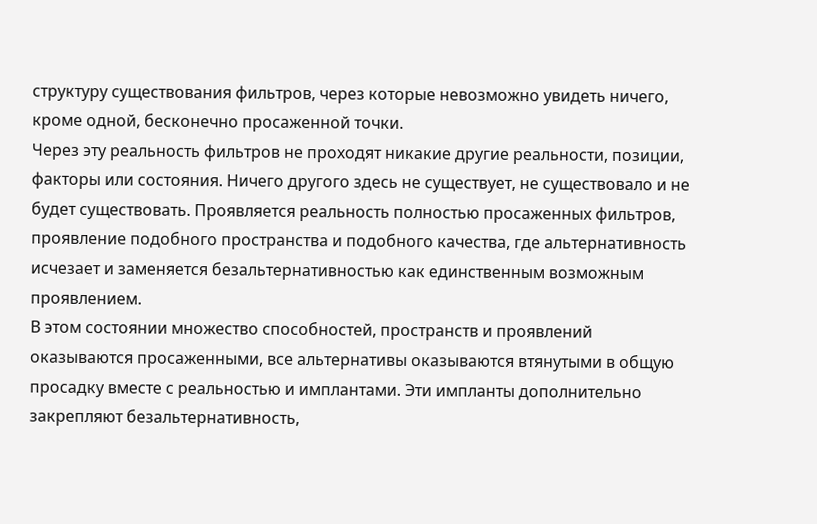структуру существования фильтров, через которые невозможно увидеть ничего, кроме одной, бесконечно просаженной точки.
Через эту реальность фильтров не проходят никакие другие реальности, позиции, факторы или состояния. Ничего другого здесь не существует, не существовало и не будет существовать. Проявляется реальность полностью просаженных фильтров, проявление подобного пространства и подобного качества, где альтернативность исчезает и заменяется безальтернативностью как единственным возможным проявлением.
В этом состоянии множество способностей, пространств и проявлений оказываются просаженными, все альтернативы оказываются втянутыми в общую просадку вместе с реальностью и имплантами. Эти импланты дополнительно закрепляют безальтернативность,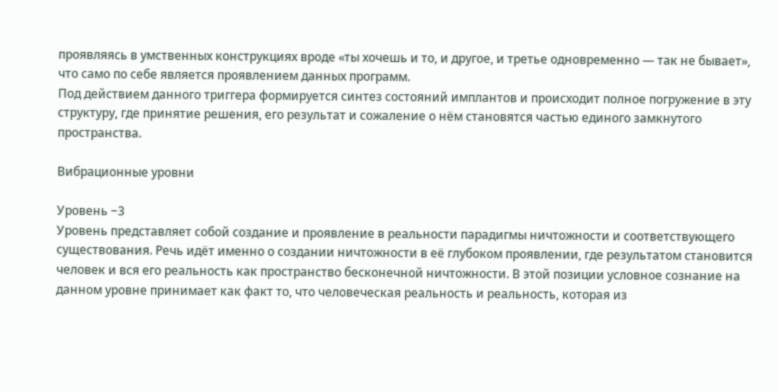проявляясь в умственных конструкциях вроде «ты хочешь и то, и другое, и третье одновременно — так не бывает», что само по себе является проявлением данных программ.
Под действием данного триггера формируется синтез состояний имплантов и происходит полное погружение в эту структуру, где принятие решения, его результат и сожаление о нём становятся частью единого замкнутого пространства.

Вибрационные уровни

Уровень −3
Уровень представляет собой создание и проявление в реальности парадигмы ничтожности и соответствующего существования. Речь идёт именно о создании ничтожности в её глубоком проявлении, где результатом становится человек и вся его реальность как пространство бесконечной ничтожности. В этой позиции условное сознание на данном уровне принимает как факт то, что человеческая реальность и реальность, которая из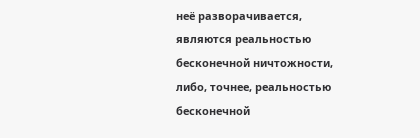неё разворачивается, являются реальностью бесконечной ничтожности, либо, точнее, реальностью бесконечной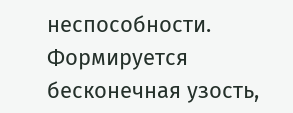неспособности.
Формируется бесконечная узость,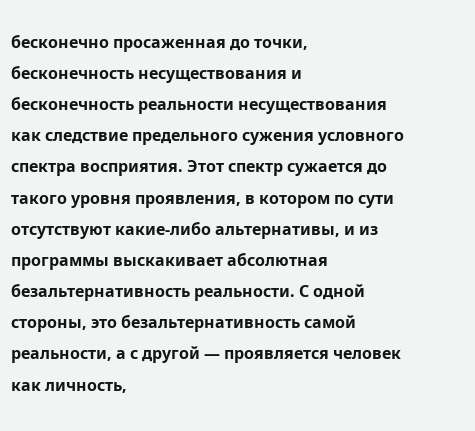бесконечно просаженная до точки, бесконечность несуществования и бесконечность реальности несуществования как следствие предельного сужения условного спектра восприятия. Этот спектр сужается до такого уровня проявления, в котором по сути отсутствуют какие-либо альтернативы, и из программы выскакивает абсолютная безальтернативность реальности. С одной стороны, это безальтернативность самой реальности, а с другой — проявляется человек как личность,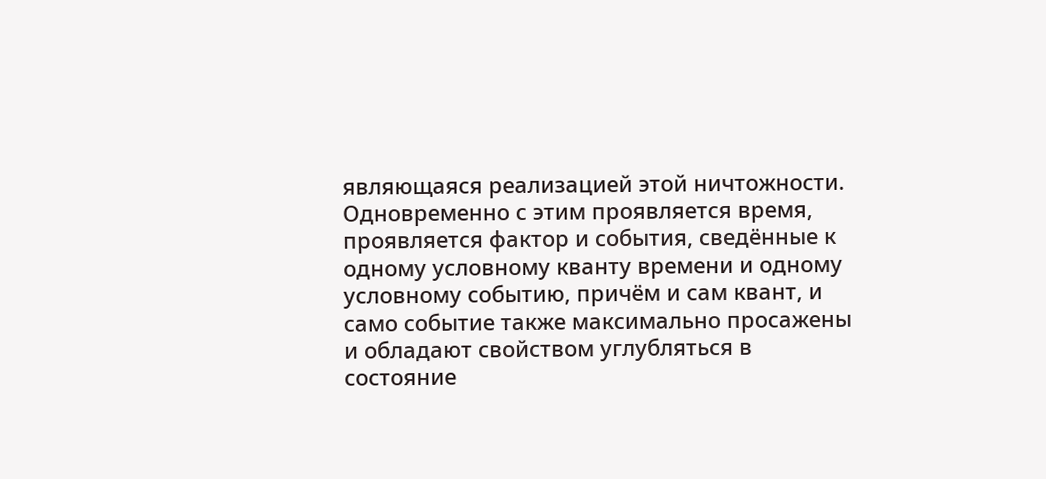являющаяся реализацией этой ничтожности. Одновременно с этим проявляется время, проявляется фактор и события, сведённые к одному условному кванту времени и одному условному событию, причём и сам квант, и само событие также максимально просажены и обладают свойством углубляться в состояние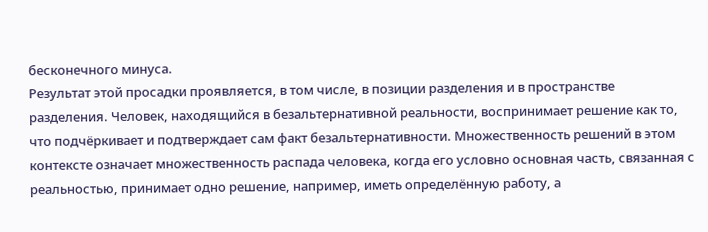бесконечного минуса.
Результат этой просадки проявляется, в том числе, в позиции разделения и в пространстве разделения. Человек, находящийся в безальтернативной реальности, воспринимает решение как то, что подчёркивает и подтверждает сам факт безальтернативности. Множественность решений в этом контексте означает множественность распада человека, когда его условно основная часть, связанная с реальностью, принимает одно решение, например, иметь определённую работу, а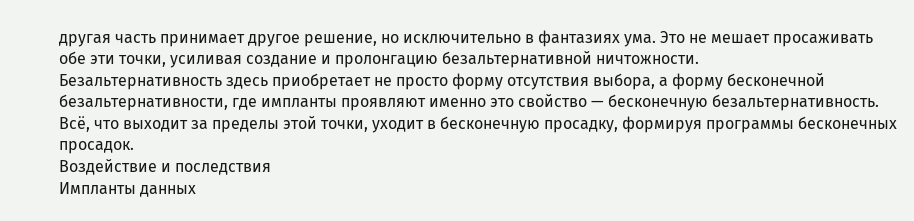другая часть принимает другое решение, но исключительно в фантазиях ума. Это не мешает просаживать обе эти точки, усиливая создание и пролонгацию безальтернативной ничтожности.
Безальтернативность здесь приобретает не просто форму отсутствия выбора, а форму бесконечной безальтернативности, где импланты проявляют именно это свойство — бесконечную безальтернативность. Всё, что выходит за пределы этой точки, уходит в бесконечную просадку, формируя программы бесконечных просадок.
Воздействие и последствия
Импланты данных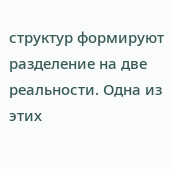структур формируют разделение на две реальности. Одна из этих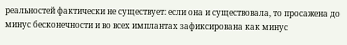реальностей фактически не существует: если она и существовала, то просажена до минус бесконечности и во всех имплантах зафиксирована как минус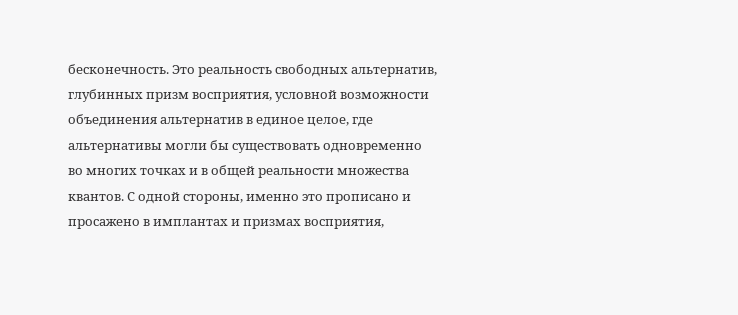бесконечность. Это реальность свободных альтернатив, глубинных призм восприятия, условной возможности объединения альтернатив в единое целое, где альтернативы могли бы существовать одновременно во многих точках и в общей реальности множества квантов. С одной стороны, именно это прописано и просажено в имплантах и призмах восприятия,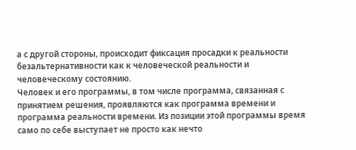а с другой стороны, происходит фиксация просадки к реальности безальтернативности как к человеческой реальности и человеческому состоянию.
Человек и его программы, в том числе программа, связанная с принятием решения, проявляются как программа времени и программа реальности времени. Из позиции этой программы время само по себе выступает не просто как нечто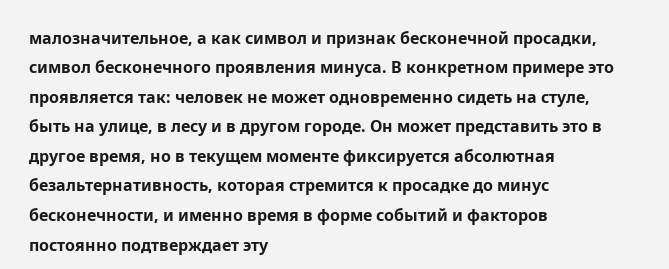малозначительное, а как символ и признак бесконечной просадки, символ бесконечного проявления минуса. В конкретном примере это проявляется так: человек не может одновременно сидеть на стуле, быть на улице, в лесу и в другом городе. Он может представить это в другое время, но в текущем моменте фиксируется абсолютная безальтернативность, которая стремится к просадке до минус бесконечности, и именно время в форме событий и факторов постоянно подтверждает эту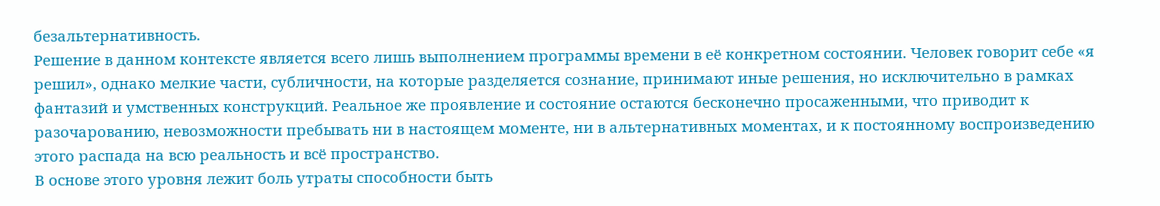безальтернативность.
Решение в данном контексте является всего лишь выполнением программы времени в её конкретном состоянии. Человек говорит себе «я решил», однако мелкие части, субличности, на которые разделяется сознание, принимают иные решения, но исключительно в рамках фантазий и умственных конструкций. Реальное же проявление и состояние остаются бесконечно просаженными, что приводит к разочарованию, невозможности пребывать ни в настоящем моменте, ни в альтернативных моментах, и к постоянному воспроизведению этого распада на всю реальность и всё пространство.
В основе этого уровня лежит боль утраты способности быть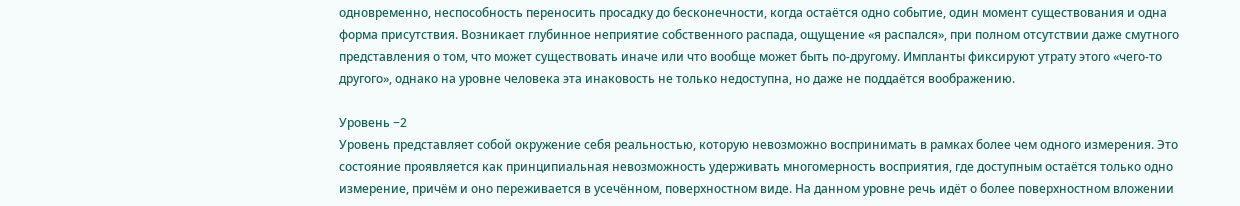одновременно, неспособность переносить просадку до бесконечности, когда остаётся одно событие, один момент существования и одна форма присутствия. Возникает глубинное неприятие собственного распада, ощущение «я распался», при полном отсутствии даже смутного представления о том, что может существовать иначе или что вообще может быть по-другому. Импланты фиксируют утрату этого «чего-то другого», однако на уровне человека эта инаковость не только недоступна, но даже не поддаётся воображению.

Уровень −2
Уровень представляет собой окружение себя реальностью, которую невозможно воспринимать в рамках более чем одного измерения. Это состояние проявляется как принципиальная невозможность удерживать многомерность восприятия, где доступным остаётся только одно измерение, причём и оно переживается в усечённом, поверхностном виде. На данном уровне речь идёт о более поверхностном вложении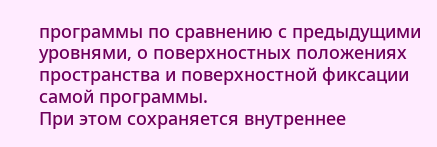программы по сравнению с предыдущими уровнями, о поверхностных положениях пространства и поверхностной фиксации самой программы.
При этом сохраняется внутреннее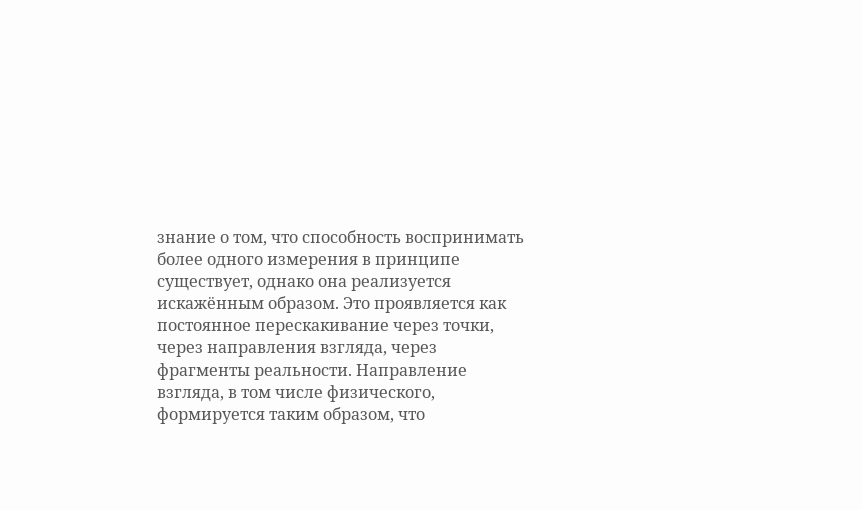знание о том, что способность воспринимать более одного измерения в принципе существует, однако она реализуется искажённым образом. Это проявляется как постоянное перескакивание через точки, через направления взгляда, через фрагменты реальности. Направление взгляда, в том числе физического, формируется таким образом, что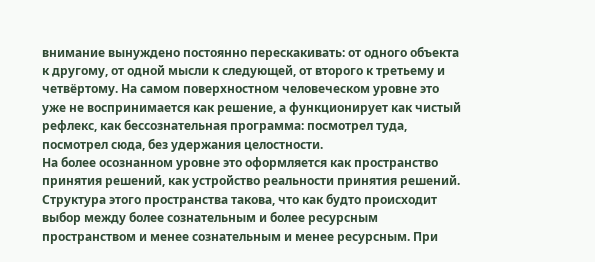внимание вынуждено постоянно перескакивать: от одного объекта к другому, от одной мысли к следующей, от второго к третьему и четвёртому. На самом поверхностном человеческом уровне это уже не воспринимается как решение, а функционирует как чистый рефлекс, как бессознательная программа: посмотрел туда, посмотрел сюда, без удержания целостности.
На более осознанном уровне это оформляется как пространство принятия решений, как устройство реальности принятия решений. Структура этого пространства такова, что как будто происходит выбор между более сознательным и более ресурсным пространством и менее сознательным и менее ресурсным. При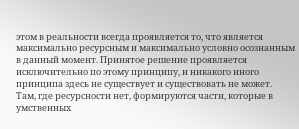этом в реальности всегда проявляется то, что является максимально ресурсным и максимально условно осознанным в данный момент. Принятое решение проявляется исключительно по этому принципу, и никакого иного принципа здесь не существует и существовать не может.
Там, где ресурсности нет, формируются части, которые в умственных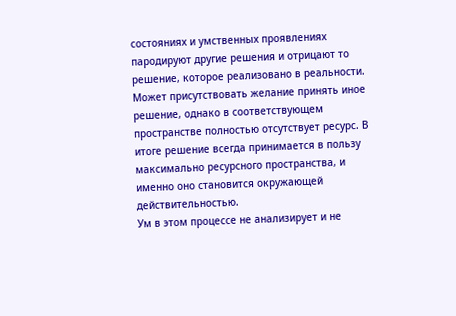состояниях и умственных проявлениях пародируют другие решения и отрицают то решение, которое реализовано в реальности. Может присутствовать желание принять иное решение, однако в соответствующем пространстве полностью отсутствует ресурс. В итоге решение всегда принимается в пользу максимально ресурсного пространства, и именно оно становится окружающей действительностью.
Ум в этом процессе не анализирует и не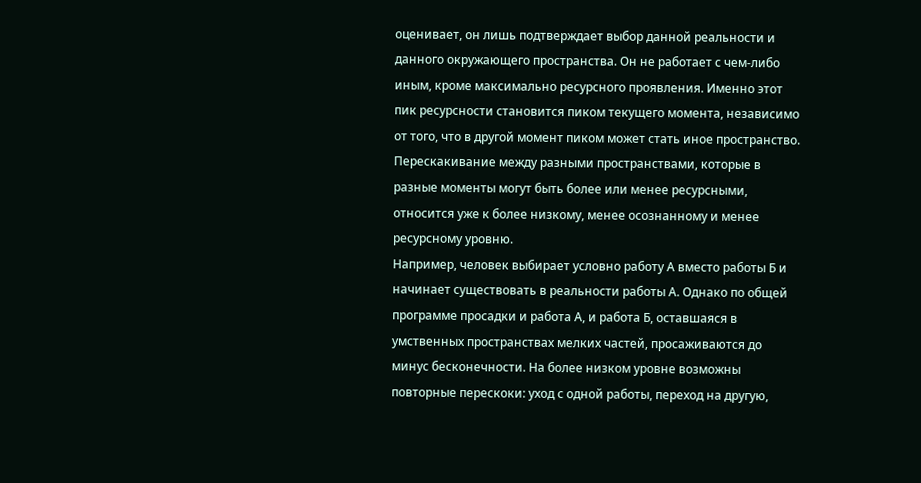оценивает, он лишь подтверждает выбор данной реальности и данного окружающего пространства. Он не работает с чем-либо иным, кроме максимально ресурсного проявления. Именно этот пик ресурсности становится пиком текущего момента, независимо от того, что в другой момент пиком может стать иное пространство. Перескакивание между разными пространствами, которые в разные моменты могут быть более или менее ресурсными, относится уже к более низкому, менее осознанному и менее ресурсному уровню.
Например, человек выбирает условно работу А вместо работы Б и начинает существовать в реальности работы А. Однако по общей программе просадки и работа А, и работа Б, оставшаяся в умственных пространствах мелких частей, просаживаются до минус бесконечности. На более низком уровне возможны повторные перескоки: уход с одной работы, переход на другую,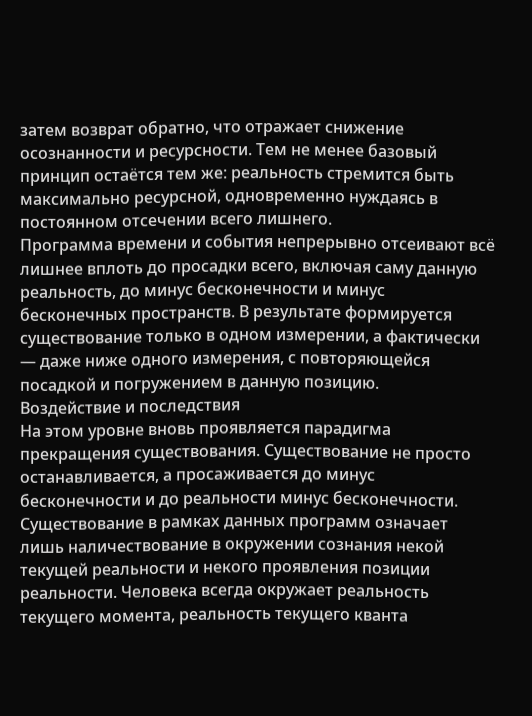затем возврат обратно, что отражает снижение осознанности и ресурсности. Тем не менее базовый принцип остаётся тем же: реальность стремится быть максимально ресурсной, одновременно нуждаясь в постоянном отсечении всего лишнего.
Программа времени и события непрерывно отсеивают всё лишнее вплоть до просадки всего, включая саму данную реальность, до минус бесконечности и минус бесконечных пространств. В результате формируется существование только в одном измерении, а фактически — даже ниже одного измерения, с повторяющейся посадкой и погружением в данную позицию.
Воздействие и последствия
На этом уровне вновь проявляется парадигма прекращения существования. Существование не просто останавливается, а просаживается до минус бесконечности и до реальности минус бесконечности. Существование в рамках данных программ означает лишь наличествование в окружении сознания некой текущей реальности и некого проявления позиции реальности. Человека всегда окружает реальность текущего момента, реальность текущего кванта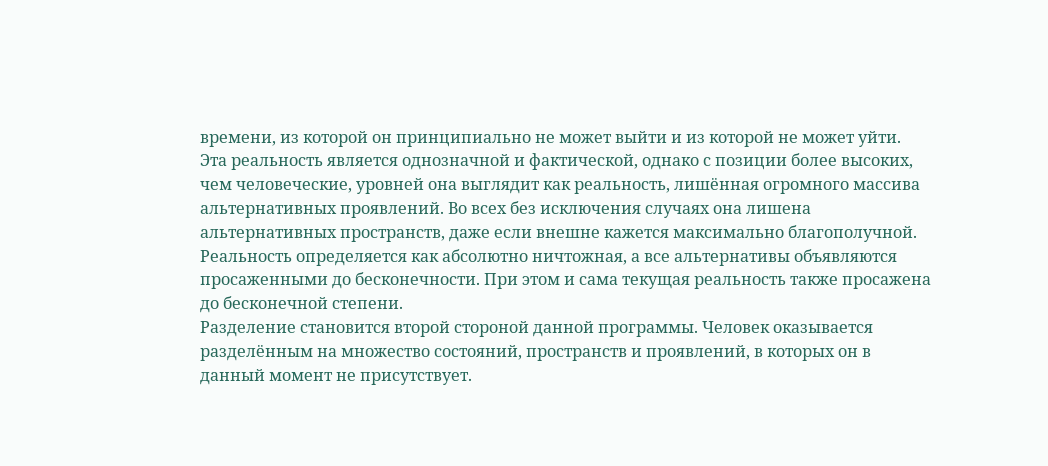времени, из которой он принципиально не может выйти и из которой не может уйти.
Эта реальность является однозначной и фактической, однако с позиции более высоких, чем человеческие, уровней она выглядит как реальность, лишённая огромного массива альтернативных проявлений. Во всех без исключения случаях она лишена альтернативных пространств, даже если внешне кажется максимально благополучной. Реальность определяется как абсолютно ничтожная, а все альтернативы объявляются просаженными до бесконечности. При этом и сама текущая реальность также просажена до бесконечной степени.
Разделение становится второй стороной данной программы. Человек оказывается разделённым на множество состояний, пространств и проявлений, в которых он в данный момент не присутствует.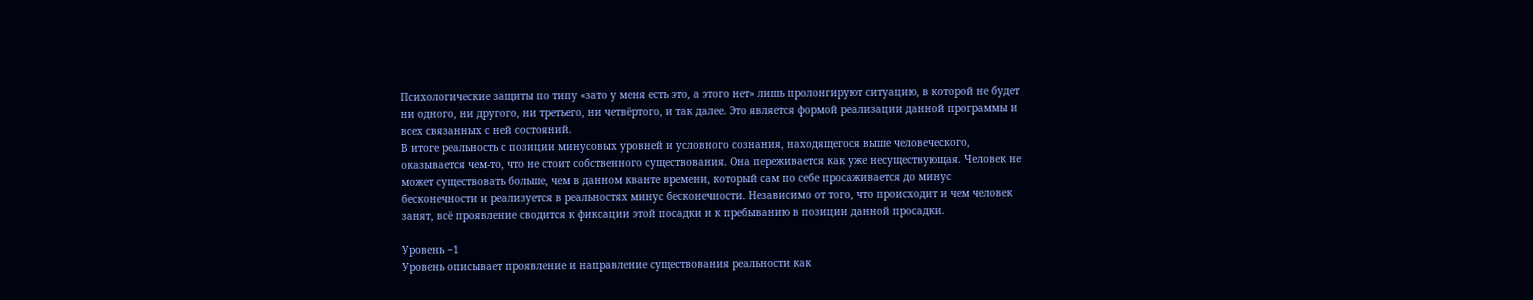Психологические защиты по типу «зато у меня есть это, а этого нет» лишь пролонгируют ситуацию, в которой не будет ни одного, ни другого, ни третьего, ни четвёртого, и так далее. Это является формой реализации данной программы и всех связанных с ней состояний.
В итоге реальность с позиции минусовых уровней и условного сознания, находящегося выше человеческого, оказывается чем-то, что не стоит собственного существования. Она переживается как уже несуществующая. Человек не может существовать больше, чем в данном кванте времени, который сам по себе просаживается до минус бесконечности и реализуется в реальностях минус бесконечности. Независимо от того, что происходит и чем человек занят, всё проявление сводится к фиксации этой посадки и к пребыванию в позиции данной просадки.

Уровень −1
Уровень описывает проявление и направление существования реальности как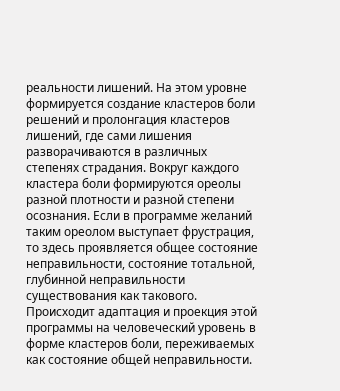реальности лишений. На этом уровне формируется создание кластеров боли решений и пролонгация кластеров лишений, где сами лишения разворачиваются в различных степенях страдания. Вокруг каждого кластера боли формируются ореолы разной плотности и разной степени осознания. Если в программе желаний таким ореолом выступает фрустрация, то здесь проявляется общее состояние неправильности, состояние тотальной, глубинной неправильности существования как такового.
Происходит адаптация и проекция этой программы на человеческий уровень в форме кластеров боли, переживаемых как состояние общей неправильности.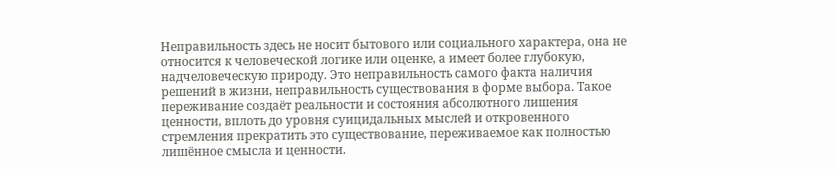Неправильность здесь не носит бытового или социального характера, она не относится к человеческой логике или оценке, а имеет более глубокую, надчеловеческую природу. Это неправильность самого факта наличия решений в жизни, неправильность существования в форме выбора. Такое переживание создаёт реальности и состояния абсолютного лишения ценности, вплоть до уровня суицидальных мыслей и откровенного стремления прекратить это существование, переживаемое как полностью лишённое смысла и ценности.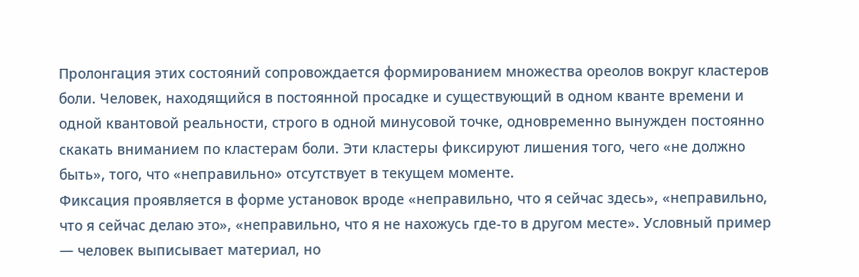Пролонгация этих состояний сопровождается формированием множества ореолов вокруг кластеров боли. Человек, находящийся в постоянной просадке и существующий в одном квантe времени и одной квантовой реальности, строго в одной минусовой точке, одновременно вынужден постоянно скакать вниманием по кластерам боли. Эти кластеры фиксируют лишения того, чего «не должно быть», того, что «неправильно» отсутствует в текущем моменте.
Фиксация проявляется в форме установок вроде «неправильно, что я сейчас здесь», «неправильно, что я сейчас делаю это», «неправильно, что я не нахожусь где-то в другом месте». Условный пример — человек выписывает материал, но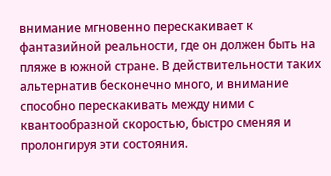внимание мгновенно перескакивает к фантазийной реальности, где он должен быть на пляже в южной стране. В действительности таких альтернатив бесконечно много, и внимание способно перескакивать между ними с квантообразной скоростью, быстро сменяя и пролонгируя эти состояния.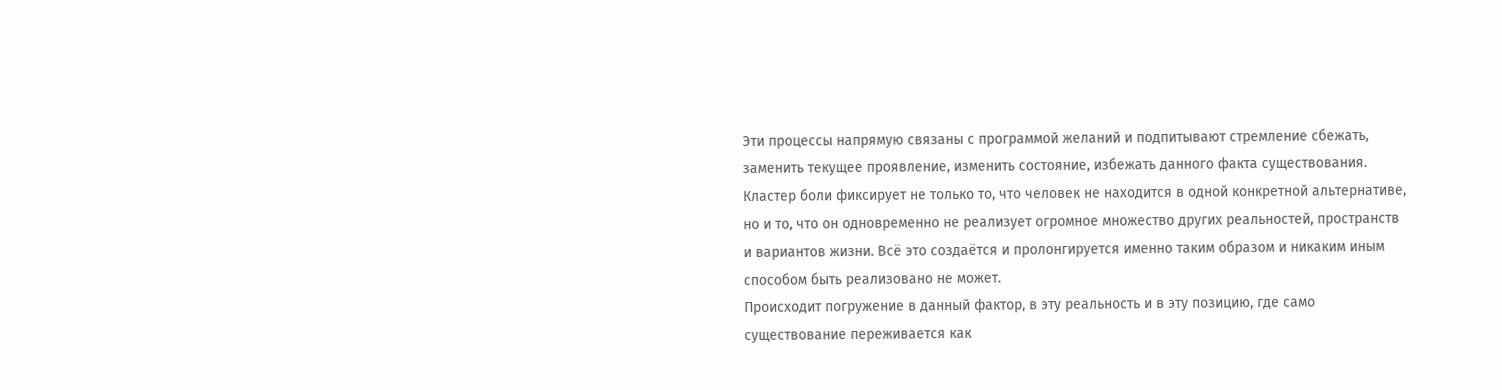Эти процессы напрямую связаны с программой желаний и подпитывают стремление сбежать, заменить текущее проявление, изменить состояние, избежать данного факта существования. Кластер боли фиксирует не только то, что человек не находится в одной конкретной альтернативе, но и то, что он одновременно не реализует огромное множество других реальностей, пространств и вариантов жизни. Всё это создаётся и пролонгируется именно таким образом и никаким иным способом быть реализовано не может.
Происходит погружение в данный фактор, в эту реальность и в эту позицию, где само существование переживается как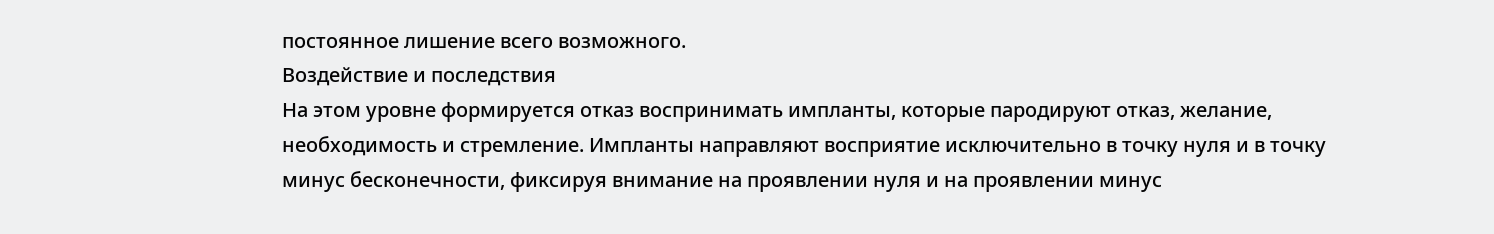постоянное лишение всего возможного.
Воздействие и последствия
На этом уровне формируется отказ воспринимать импланты, которые пародируют отказ, желание, необходимость и стремление. Импланты направляют восприятие исключительно в точку нуля и в точку минус бесконечности, фиксируя внимание на проявлении нуля и на проявлении минус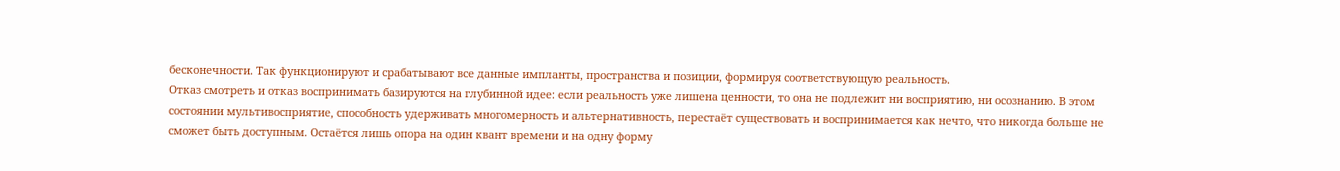бесконечности. Так функционируют и срабатывают все данные импланты, пространства и позиции, формируя соответствующую реальность.
Отказ смотреть и отказ воспринимать базируются на глубинной идее: если реальность уже лишена ценности, то она не подлежит ни восприятию, ни осознанию. В этом состоянии мультивосприятие, способность удерживать многомерность и альтернативность, перестаёт существовать и воспринимается как нечто, что никогда больше не сможет быть доступным. Остаётся лишь опора на один квант времени и на одну форму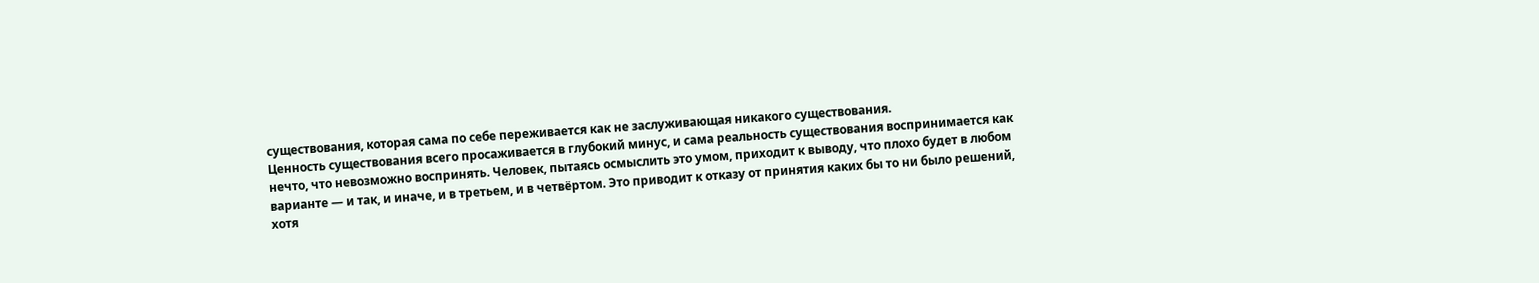существования, которая сама по себе переживается как не заслуживающая никакого существования.
Ценность существования всего просаживается в глубокий минус, и сама реальность существования воспринимается как нечто, что невозможно воспринять. Человек, пытаясь осмыслить это умом, приходит к выводу, что плохо будет в любом варианте — и так, и иначе, и в третьем, и в четвёртом. Это приводит к отказу от принятия каких бы то ни было решений, хотя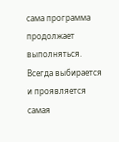сама программа продолжает выполняться.
Всегда выбирается и проявляется самая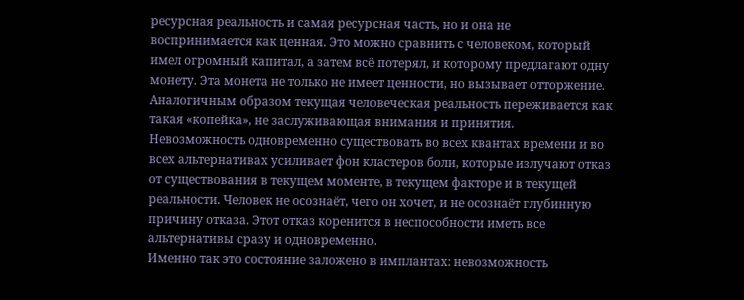ресурсная реальность и самая ресурсная часть, но и она не воспринимается как ценная. Это можно сравнить с человеком, который имел огромный капитал, а затем всё потерял, и которому предлагают одну монету. Эта монета не только не имеет ценности, но вызывает отторжение. Аналогичным образом текущая человеческая реальность переживается как такая «копейка», не заслуживающая внимания и принятия.
Невозможность одновременно существовать во всех квантах времени и во всех альтернативах усиливает фон кластеров боли, которые излучают отказ от существования в текущем моменте, в текущем факторе и в текущей реальности. Человек не осознаёт, чего он хочет, и не осознаёт глубинную причину отказа. Этот отказ коренится в неспособности иметь все альтернативы сразу и одновременно.
Именно так это состояние заложено в имплантах: невозможность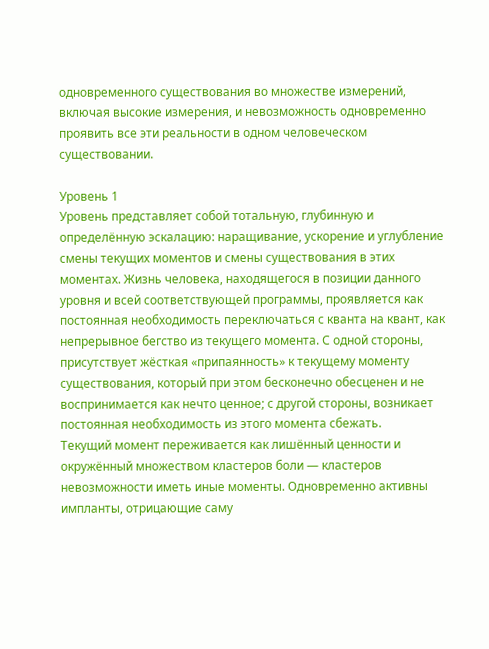одновременного существования во множестве измерений, включая высокие измерения, и невозможность одновременно проявить все эти реальности в одном человеческом существовании.

Уровень 1
Уровень представляет собой тотальную, глубинную и определённую эскалацию: наращивание, ускорение и углубление смены текущих моментов и смены существования в этих моментах. Жизнь человека, находящегося в позиции данного уровня и всей соответствующей программы, проявляется как постоянная необходимость переключаться с кванта на квант, как непрерывное бегство из текущего момента. С одной стороны, присутствует жёсткая «припаянность» к текущему моменту существования, который при этом бесконечно обесценен и не воспринимается как нечто ценное; с другой стороны, возникает постоянная необходимость из этого момента сбежать.
Текущий момент переживается как лишённый ценности и окружённый множеством кластеров боли — кластеров невозможности иметь иные моменты. Одновременно активны импланты, отрицающие саму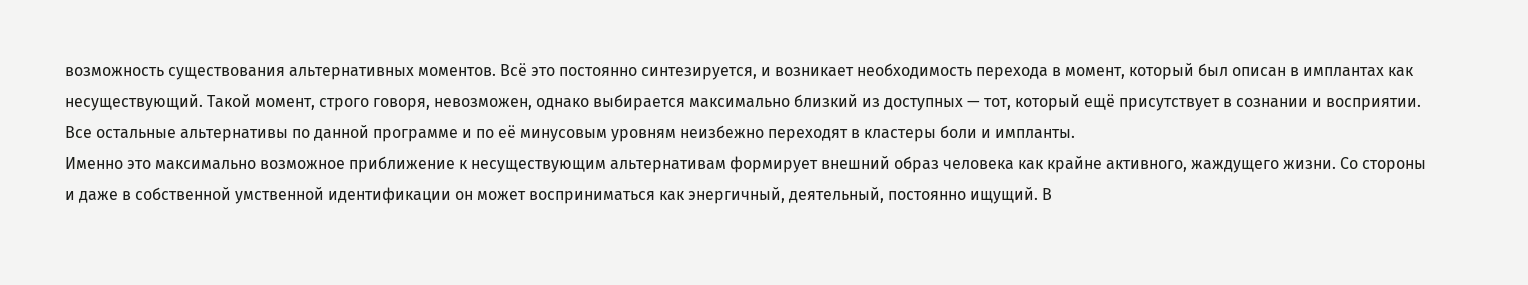возможность существования альтернативных моментов. Всё это постоянно синтезируется, и возникает необходимость перехода в момент, который был описан в имплантах как несуществующий. Такой момент, строго говоря, невозможен, однако выбирается максимально близкий из доступных — тот, который ещё присутствует в сознании и восприятии. Все остальные альтернативы по данной программе и по её минусовым уровням неизбежно переходят в кластеры боли и импланты.
Именно это максимально возможное приближение к несуществующим альтернативам формирует внешний образ человека как крайне активного, жаждущего жизни. Со стороны и даже в собственной умственной идентификации он может восприниматься как энергичный, деятельный, постоянно ищущий. В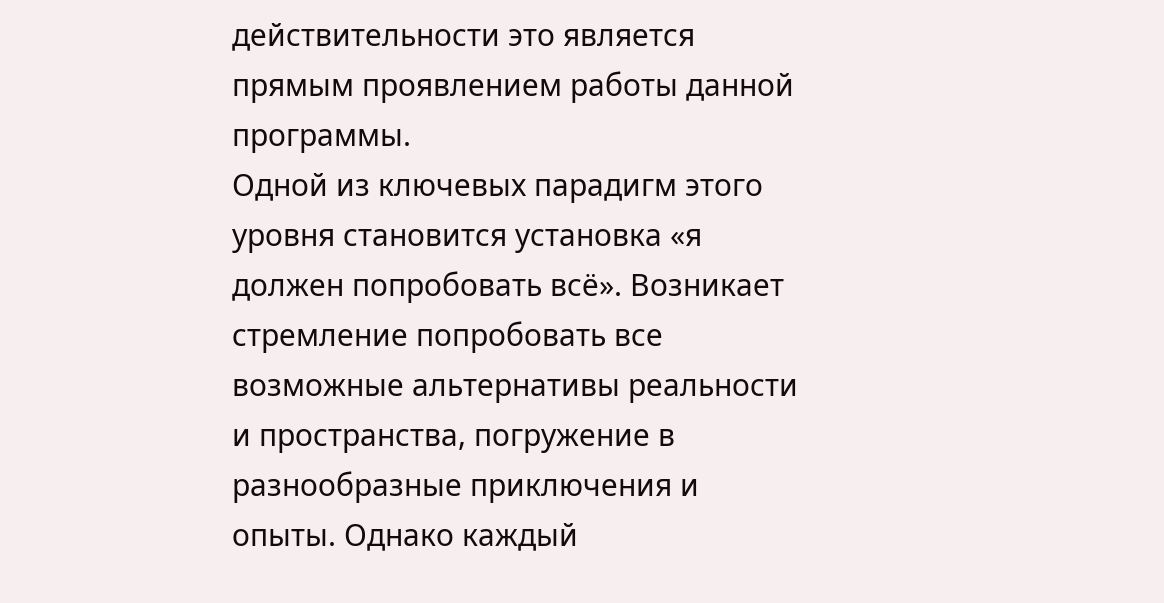действительности это является прямым проявлением работы данной программы.
Одной из ключевых парадигм этого уровня становится установка «я должен попробовать всё». Возникает стремление попробовать все возможные альтернативы реальности и пространства, погружение в разнообразные приключения и опыты. Однако каждый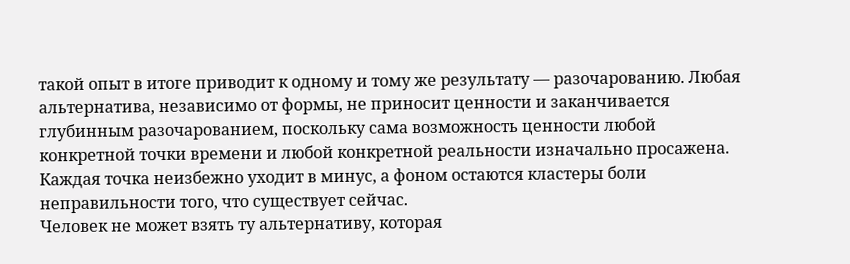такой опыт в итоге приводит к одному и тому же результату — разочарованию. Любая альтернатива, независимо от формы, не приносит ценности и заканчивается глубинным разочарованием, поскольку сама возможность ценности любой конкретной точки времени и любой конкретной реальности изначально просажена. Каждая точка неизбежно уходит в минус, а фоном остаются кластеры боли неправильности того, что существует сейчас.
Человек не может взять ту альтернативу, которая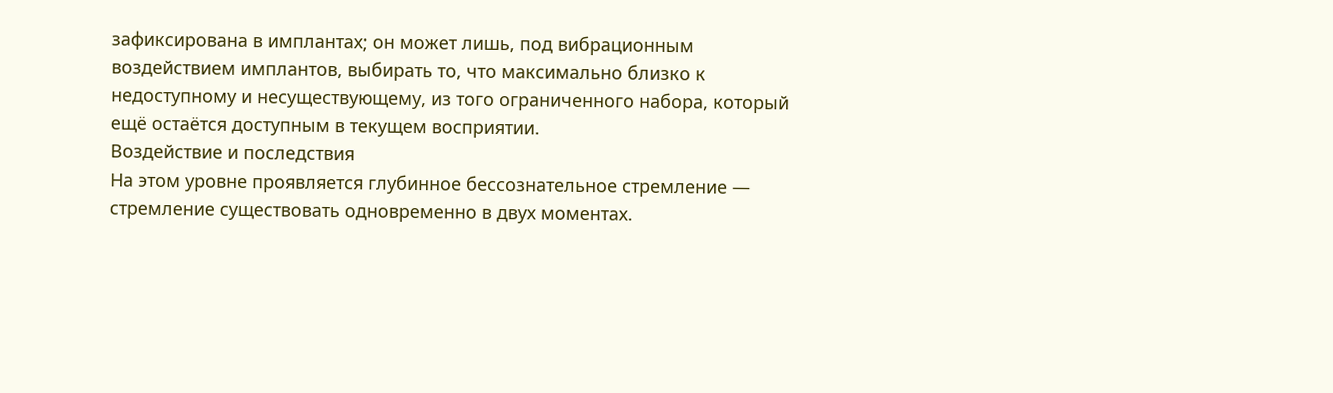зафиксирована в имплантах; он может лишь, под вибрационным воздействием имплантов, выбирать то, что максимально близко к недоступному и несуществующему, из того ограниченного набора, который ещё остаётся доступным в текущем восприятии.
Воздействие и последствия
На этом уровне проявляется глубинное бессознательное стремление — стремление существовать одновременно в двух моментах.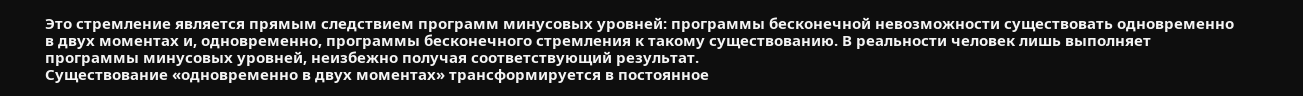Это стремление является прямым следствием программ минусовых уровней: программы бесконечной невозможности существовать одновременно в двух моментах и, одновременно, программы бесконечного стремления к такому существованию. В реальности человек лишь выполняет программы минусовых уровней, неизбежно получая соответствующий результат.
Существование «одновременно в двух моментах» трансформируется в постоянное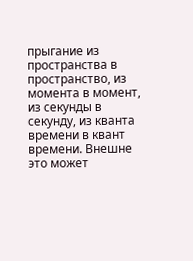прыгание из пространства в пространство, из момента в момент, из секунды в секунду, из кванта времени в квант времени. Внешне это может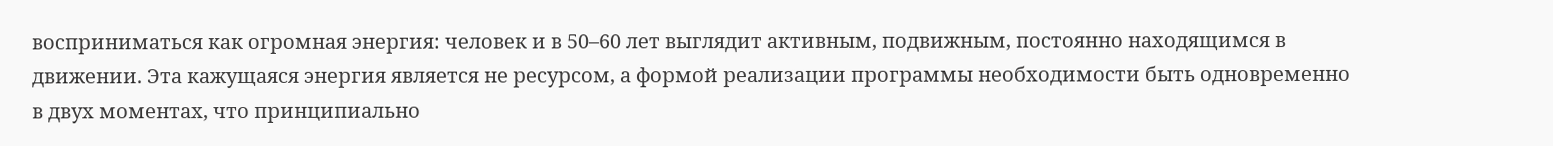восприниматься как огромная энергия: человек и в 50–60 лет выглядит активным, подвижным, постоянно находящимся в движении. Эта кажущаяся энергия является не ресурсом, а формой реализации программы необходимости быть одновременно в двух моментах, что принципиально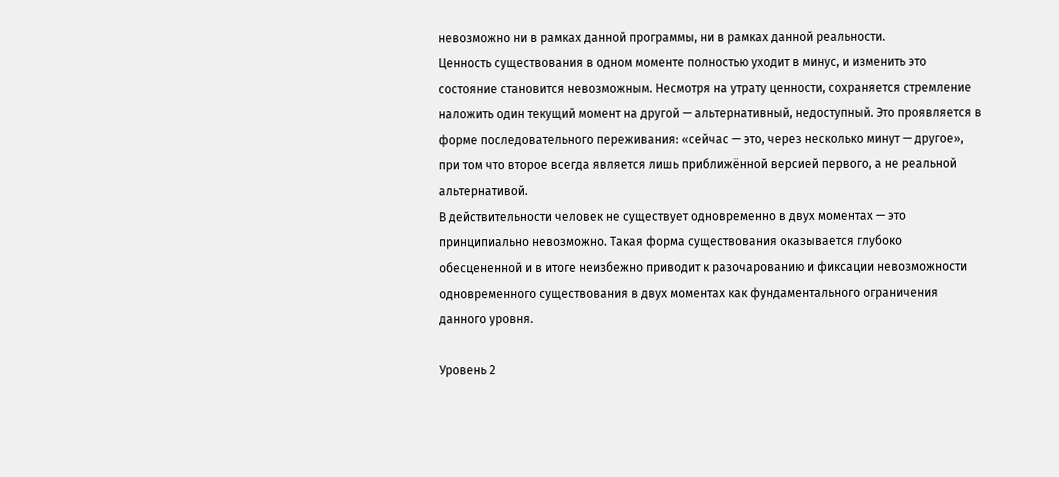невозможно ни в рамках данной программы, ни в рамках данной реальности.
Ценность существования в одном моменте полностью уходит в минус, и изменить это состояние становится невозможным. Несмотря на утрату ценности, сохраняется стремление наложить один текущий момент на другой — альтернативный, недоступный. Это проявляется в форме последовательного переживания: «сейчас — это, через несколько минут — другое», при том что второе всегда является лишь приближённой версией первого, а не реальной альтернативой.
В действительности человек не существует одновременно в двух моментах — это принципиально невозможно. Такая форма существования оказывается глубоко обесцененной и в итоге неизбежно приводит к разочарованию и фиксации невозможности одновременного существования в двух моментах как фундаментального ограничения данного уровня.

Уровень 2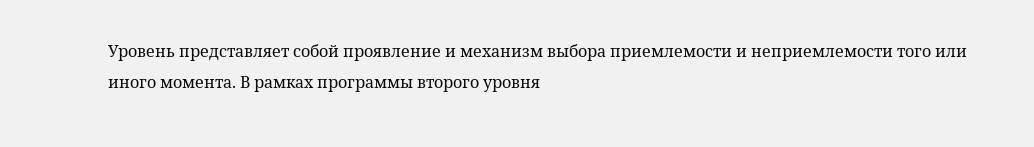Уровень представляет собой проявление и механизм выбора приемлемости и неприемлемости того или иного момента. В рамках программы второго уровня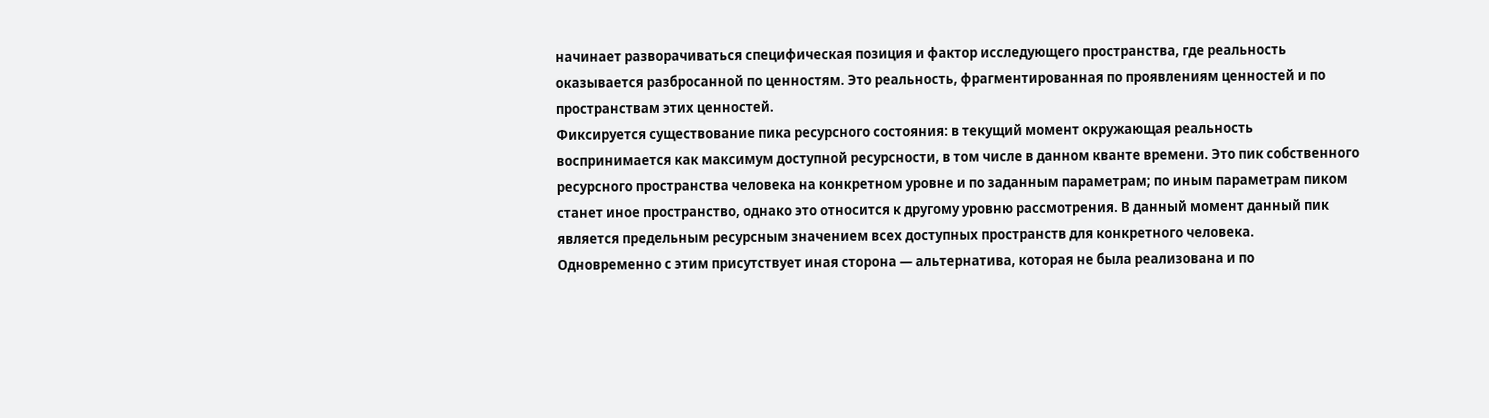начинает разворачиваться специфическая позиция и фактор исследующего пространства, где реальность оказывается разбросанной по ценностям. Это реальность, фрагментированная по проявлениям ценностей и по пространствам этих ценностей.
Фиксируется существование пика ресурсного состояния: в текущий момент окружающая реальность воспринимается как максимум доступной ресурсности, в том числе в данном кванте времени. Это пик собственного ресурсного пространства человека на конкретном уровне и по заданным параметрам; по иным параметрам пиком станет иное пространство, однако это относится к другому уровню рассмотрения. В данный момент данный пик является предельным ресурсным значением всех доступных пространств для конкретного человека.
Одновременно с этим присутствует иная сторона — альтернатива, которая не была реализована и по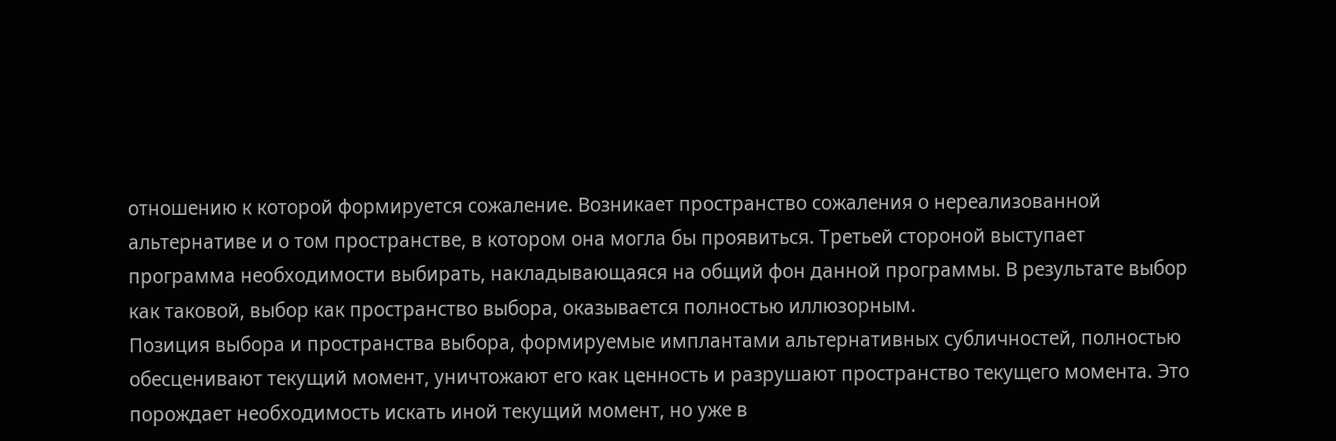отношению к которой формируется сожаление. Возникает пространство сожаления о нереализованной альтернативе и о том пространстве, в котором она могла бы проявиться. Третьей стороной выступает программа необходимости выбирать, накладывающаяся на общий фон данной программы. В результате выбор как таковой, выбор как пространство выбора, оказывается полностью иллюзорным.
Позиция выбора и пространства выбора, формируемые имплантами альтернативных субличностей, полностью обесценивают текущий момент, уничтожают его как ценность и разрушают пространство текущего момента. Это порождает необходимость искать иной текущий момент, но уже в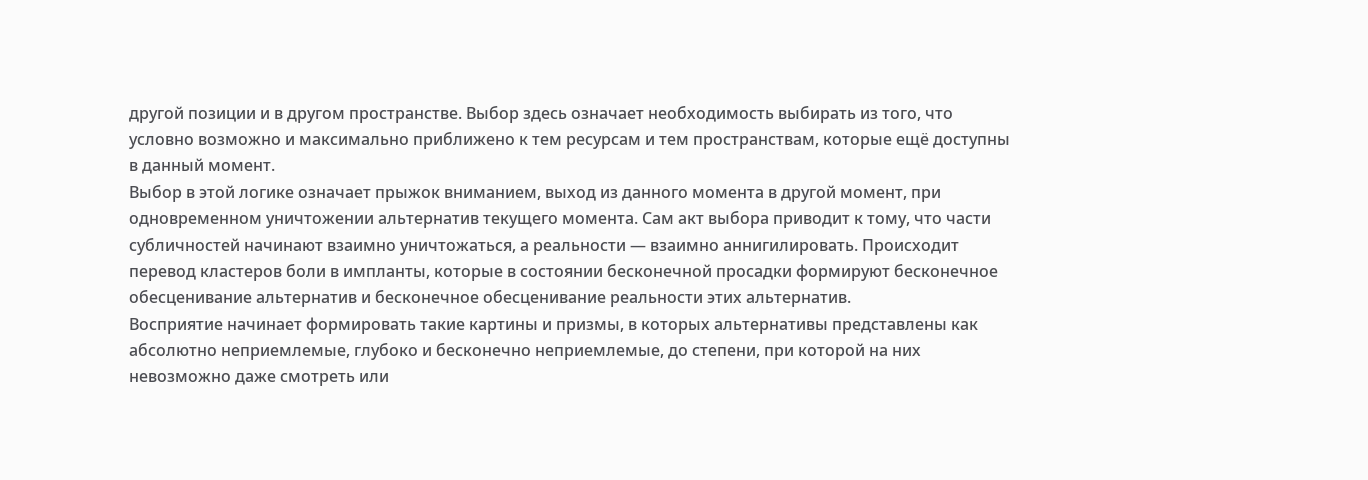другой позиции и в другом пространстве. Выбор здесь означает необходимость выбирать из того, что условно возможно и максимально приближено к тем ресурсам и тем пространствам, которые ещё доступны в данный момент.
Выбор в этой логике означает прыжок вниманием, выход из данного момента в другой момент, при одновременном уничтожении альтернатив текущего момента. Сам акт выбора приводит к тому, что части субличностей начинают взаимно уничтожаться, а реальности — взаимно аннигилировать. Происходит перевод кластеров боли в импланты, которые в состоянии бесконечной просадки формируют бесконечное обесценивание альтернатив и бесконечное обесценивание реальности этих альтернатив.
Восприятие начинает формировать такие картины и призмы, в которых альтернативы представлены как абсолютно неприемлемые, глубоко и бесконечно неприемлемые, до степени, при которой на них невозможно даже смотреть или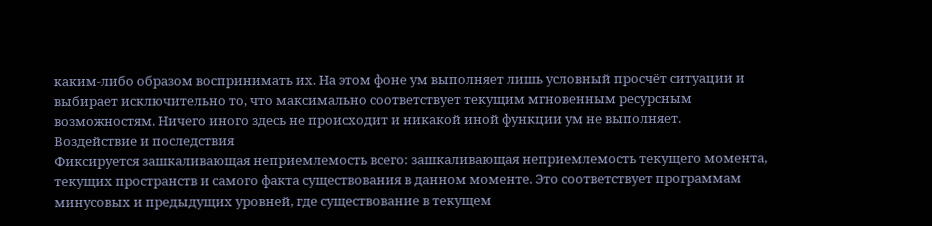каким-либо образом воспринимать их. На этом фоне ум выполняет лишь условный просчёт ситуации и выбирает исключительно то, что максимально соответствует текущим мгновенным ресурсным возможностям. Ничего иного здесь не происходит и никакой иной функции ум не выполняет.
Воздействие и последствия
Фиксируется зашкаливающая неприемлемость всего: зашкаливающая неприемлемость текущего момента, текущих пространств и самого факта существования в данном моменте. Это соответствует программам минусовых и предыдущих уровней, где существование в текущем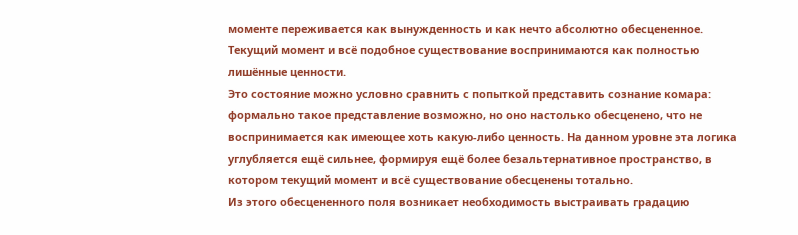моменте переживается как вынужденность и как нечто абсолютно обесцененное. Текущий момент и всё подобное существование воспринимаются как полностью лишённые ценности.
Это состояние можно условно сравнить с попыткой представить сознание комара: формально такое представление возможно, но оно настолько обесценено, что не воспринимается как имеющее хоть какую-либо ценность. На данном уровне эта логика углубляется ещё сильнее, формируя ещё более безальтернативное пространство, в котором текущий момент и всё существование обесценены тотально.
Из этого обесцененного поля возникает необходимость выстраивать градацию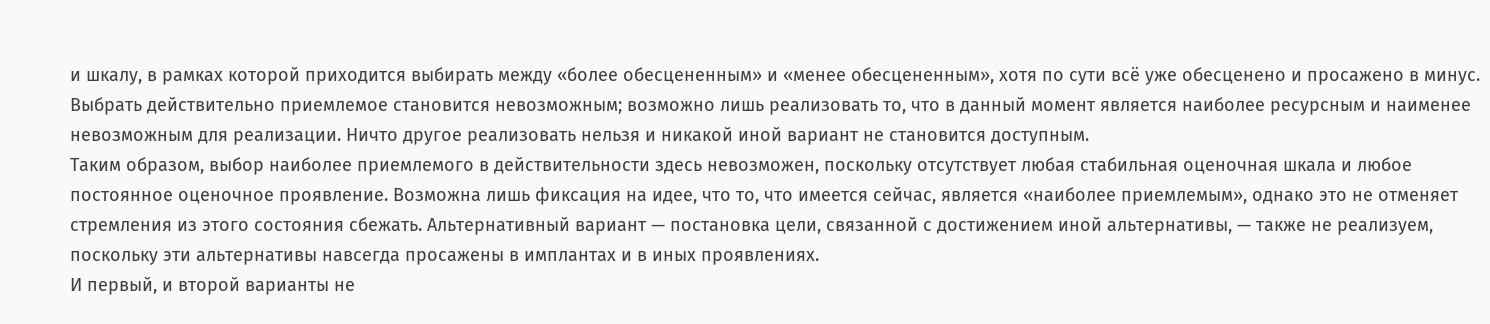и шкалу, в рамках которой приходится выбирать между «более обесцененным» и «менее обесцененным», хотя по сути всё уже обесценено и просажено в минус. Выбрать действительно приемлемое становится невозможным; возможно лишь реализовать то, что в данный момент является наиболее ресурсным и наименее невозможным для реализации. Ничто другое реализовать нельзя и никакой иной вариант не становится доступным.
Таким образом, выбор наиболее приемлемого в действительности здесь невозможен, поскольку отсутствует любая стабильная оценочная шкала и любое постоянное оценочное проявление. Возможна лишь фиксация на идее, что то, что имеется сейчас, является «наиболее приемлемым», однако это не отменяет стремления из этого состояния сбежать. Альтернативный вариант — постановка цели, связанной с достижением иной альтернативы, — также не реализуем, поскольку эти альтернативы навсегда просажены в имплантах и в иных проявлениях.
И первый, и второй варианты не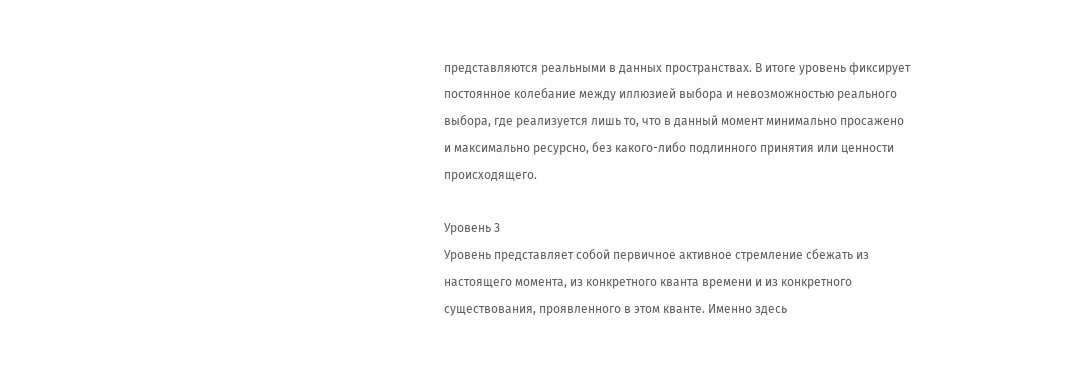представляются реальными в данных пространствах. В итоге уровень фиксирует постоянное колебание между иллюзией выбора и невозможностью реального выбора, где реализуется лишь то, что в данный момент минимально просажено и максимально ресурсно, без какого-либо подлинного принятия или ценности происходящего.

Уровень 3
Уровень представляет собой первичное активное стремление сбежать из настоящего момента, из конкретного кванта времени и из конкретного существования, проявленного в этом кванте. Именно здесь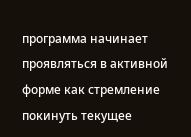программа начинает проявляться в активной форме как стремление покинуть текущее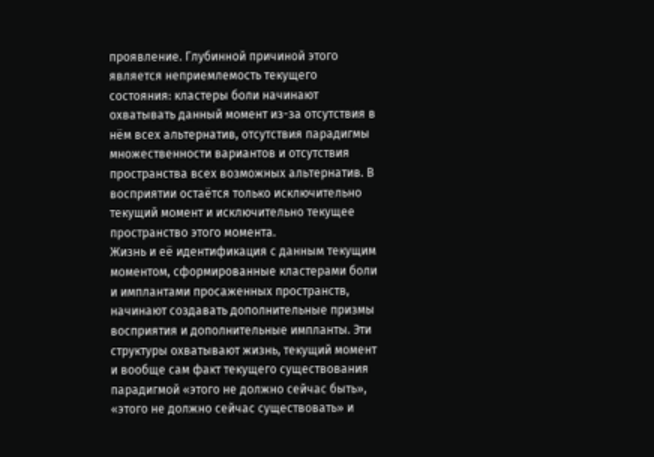проявление. Глубинной причиной этого является неприемлемость текущего состояния: кластеры боли начинают охватывать данный момент из-за отсутствия в нём всех альтернатив, отсутствия парадигмы множественности вариантов и отсутствия пространства всех возможных альтернатив. В восприятии остаётся только исключительно текущий момент и исключительно текущее пространство этого момента.
Жизнь и её идентификация с данным текущим моментом, сформированные кластерами боли и имплантами просаженных пространств, начинают создавать дополнительные призмы восприятия и дополнительные импланты. Эти структуры охватывают жизнь, текущий момент и вообще сам факт текущего существования парадигмой «этого не должно сейчас быть», «этого не должно сейчас существовать» и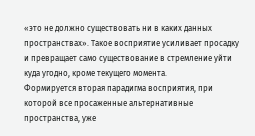«это не должно существовать ни в каких данных пространствах». Такое восприятие усиливает просадку и превращает само существование в стремление уйти куда угодно, кроме текущего момента.
Формируется вторая парадигма восприятия, при которой все просаженные альтернативные пространства, уже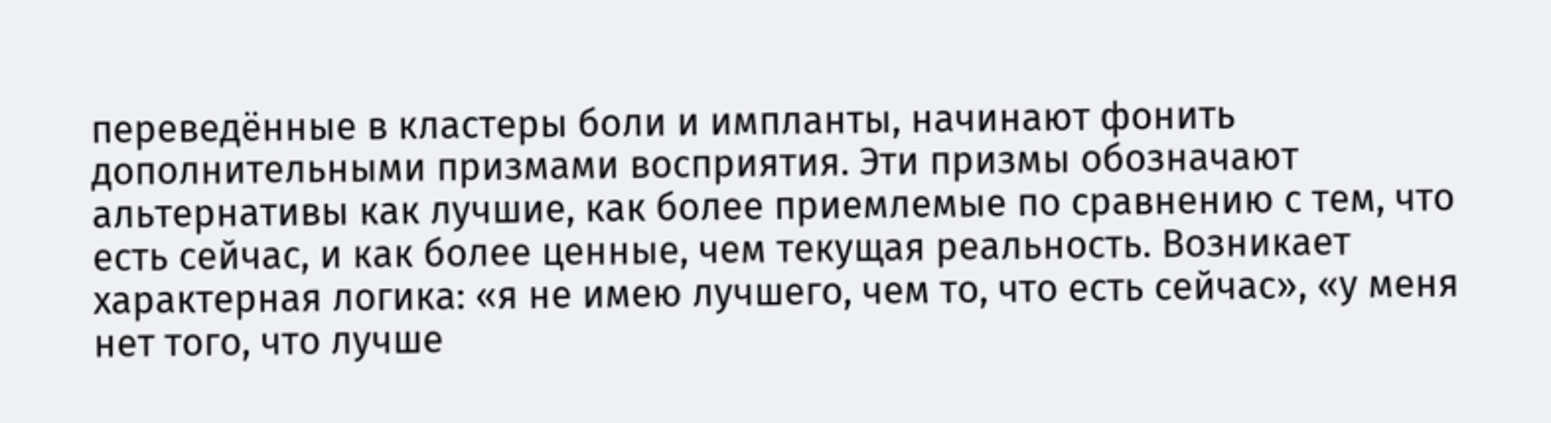переведённые в кластеры боли и импланты, начинают фонить дополнительными призмами восприятия. Эти призмы обозначают альтернативы как лучшие, как более приемлемые по сравнению с тем, что есть сейчас, и как более ценные, чем текущая реальность. Возникает характерная логика: «я не имею лучшего, чем то, что есть сейчас», «у меня нет того, что лучше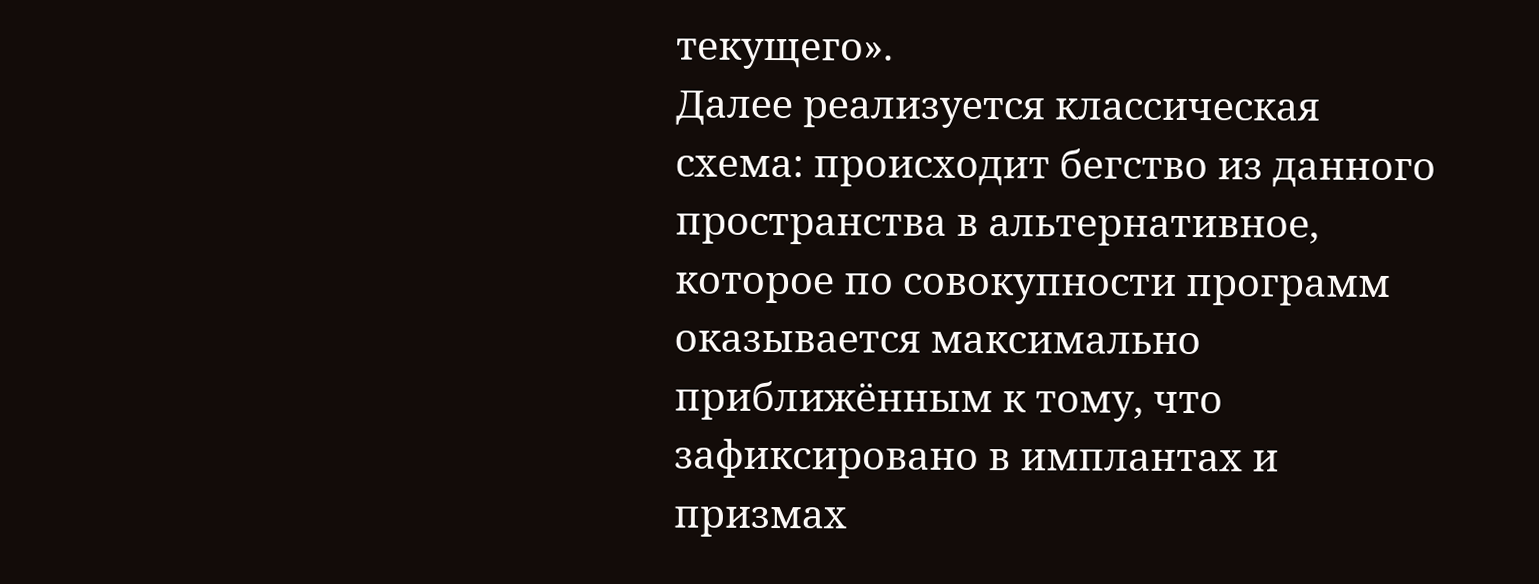текущего».
Далее реализуется классическая схема: происходит бегство из данного пространства в альтернативное, которое по совокупности программ оказывается максимально приближённым к тому, что зафиксировано в имплантах и призмах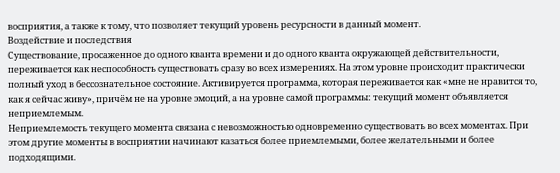восприятия, а также к тому, что позволяет текущий уровень ресурсности в данный момент.
Воздействие и последствия
Существование, просаженное до одного кванта времени и до одного кванта окружающей действительности, переживается как неспособность существовать сразу во всех измерениях. На этом уровне происходит практически полный уход в бессознательное состояние. Активируется программа, которая переживается как «мне не нравится то, как я сейчас живу», причём не на уровне эмоций, а на уровне самой программы: текущий момент объявляется неприемлемым.
Неприемлемость текущего момента связана с невозможностью одновременно существовать во всех моментах. При этом другие моменты в восприятии начинают казаться более приемлемыми, более желательными и более подходящими.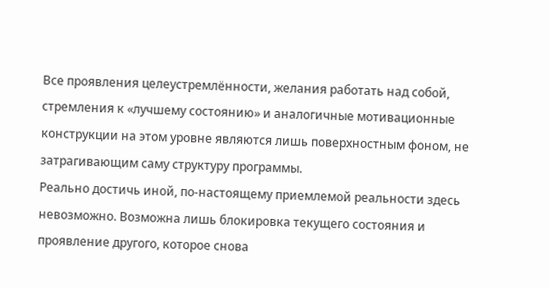Все проявления целеустремлённости, желания работать над собой, стремления к «лучшему состоянию» и аналогичные мотивационные конструкции на этом уровне являются лишь поверхностным фоном, не затрагивающим саму структуру программы.
Реально достичь иной, по-настоящему приемлемой реальности здесь невозможно. Возможна лишь блокировка текущего состояния и проявление другого, которое снова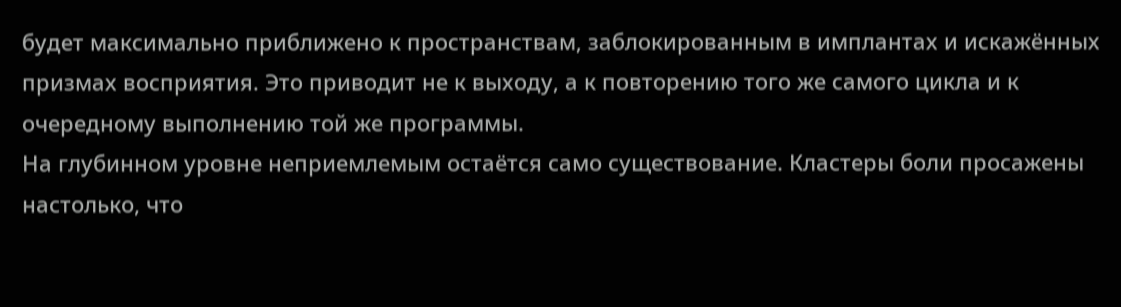будет максимально приближено к пространствам, заблокированным в имплантах и искажённых призмах восприятия. Это приводит не к выходу, а к повторению того же самого цикла и к очередному выполнению той же программы.
На глубинном уровне неприемлемым остаётся само существование. Кластеры боли просажены настолько, что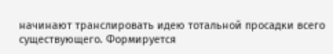начинают транслировать идею тотальной просадки всего существующего. Формируется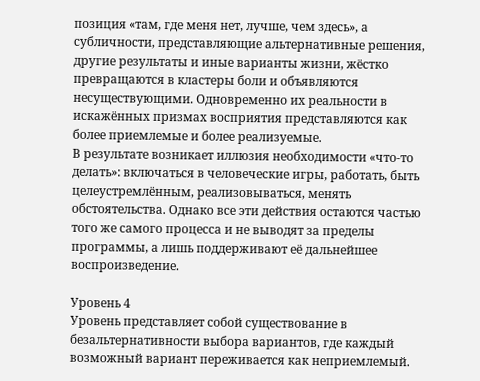позиция «там, где меня нет, лучше, чем здесь», а субличности, представляющие альтернативные решения, другие результаты и иные варианты жизни, жёстко превращаются в кластеры боли и объявляются несуществующими. Одновременно их реальности в искажённых призмах восприятия представляются как более приемлемые и более реализуемые.
В результате возникает иллюзия необходимости «что-то делать»: включаться в человеческие игры, работать, быть целеустремлённым, реализовываться, менять обстоятельства. Однако все эти действия остаются частью того же самого процесса и не выводят за пределы программы, а лишь поддерживают её дальнейшее воспроизведение.

Уровень 4
Уровень представляет собой существование в безальтернативности выбора вариантов, где каждый возможный вариант переживается как неприемлемый.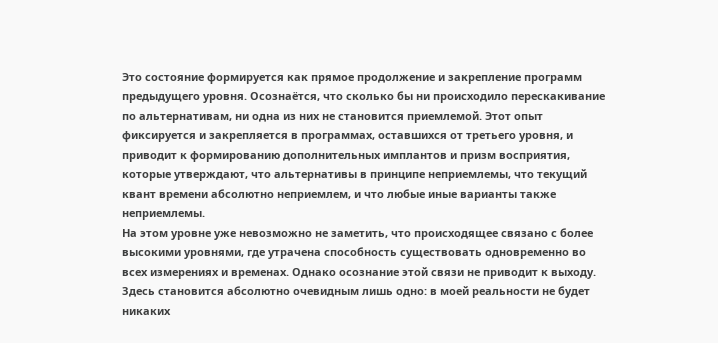Это состояние формируется как прямое продолжение и закрепление программ предыдущего уровня. Осознаётся, что сколько бы ни происходило перескакивание по альтернативам, ни одна из них не становится приемлемой. Этот опыт фиксируется и закрепляется в программах, оставшихся от третьего уровня, и приводит к формированию дополнительных имплантов и призм восприятия, которые утверждают, что альтернативы в принципе неприемлемы, что текущий квант времени абсолютно неприемлем, и что любые иные варианты также неприемлемы.
На этом уровне уже невозможно не заметить, что происходящее связано с более высокими уровнями, где утрачена способность существовать одновременно во всех измерениях и временах. Однако осознание этой связи не приводит к выходу. Здесь становится абсолютно очевидным лишь одно: в моей реальности не будет никаких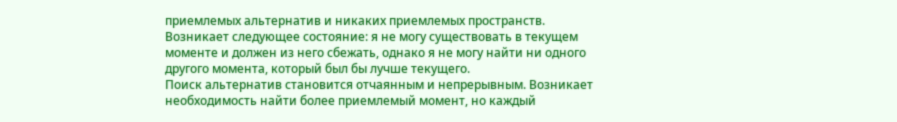приемлемых альтернатив и никаких приемлемых пространств. Возникает следующее состояние: я не могу существовать в текущем моменте и должен из него сбежать, однако я не могу найти ни одного другого момента, который был бы лучше текущего.
Поиск альтернатив становится отчаянным и непрерывным. Возникает необходимость найти более приемлемый момент, но каждый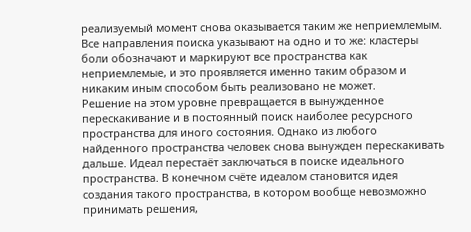реализуемый момент снова оказывается таким же неприемлемым. Все направления поиска указывают на одно и то же: кластеры боли обозначают и маркируют все пространства как неприемлемые, и это проявляется именно таким образом и никаким иным способом быть реализовано не может.
Решение на этом уровне превращается в вынужденное перескакивание и в постоянный поиск наиболее ресурсного пространства для иного состояния. Однако из любого найденного пространства человек снова вынужден перескакивать дальше. Идеал перестаёт заключаться в поиске идеального пространства. В конечном счёте идеалом становится идея создания такого пространства, в котором вообще невозможно принимать решения,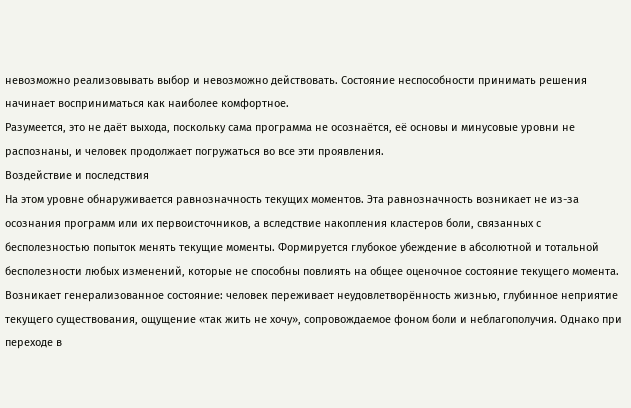невозможно реализовывать выбор и невозможно действовать. Состояние неспособности принимать решения начинает восприниматься как наиболее комфортное.
Разумеется, это не даёт выхода, поскольку сама программа не осознаётся, её основы и минусовые уровни не распознаны, и человек продолжает погружаться во все эти проявления.
Воздействие и последствия
На этом уровне обнаруживается равнозначность текущих моментов. Эта равнозначность возникает не из-за осознания программ или их первоисточников, а вследствие накопления кластеров боли, связанных с бесполезностью попыток менять текущие моменты. Формируется глубокое убеждение в абсолютной и тотальной бесполезности любых изменений, которые не способны повлиять на общее оценочное состояние текущего момента.
Возникает генерализованное состояние: человек переживает неудовлетворённость жизнью, глубинное неприятие текущего существования, ощущение «так жить не хочу», сопровождаемое фоном боли и неблагополучия. Однако при переходе в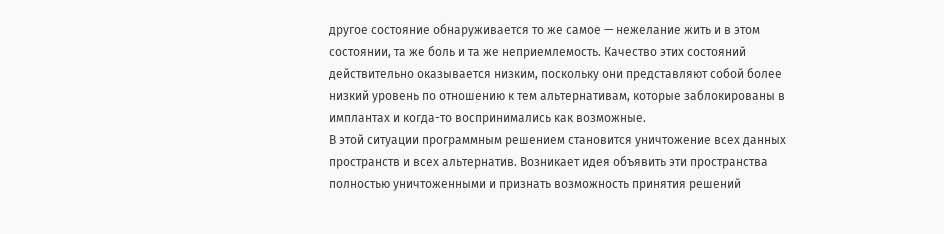другое состояние обнаруживается то же самое — нежелание жить и в этом состоянии, та же боль и та же неприемлемость. Качество этих состояний действительно оказывается низким, поскольку они представляют собой более низкий уровень по отношению к тем альтернативам, которые заблокированы в имплантах и когда-то воспринимались как возможные.
В этой ситуации программным решением становится уничтожение всех данных пространств и всех альтернатив. Возникает идея объявить эти пространства полностью уничтоженными и признать возможность принятия решений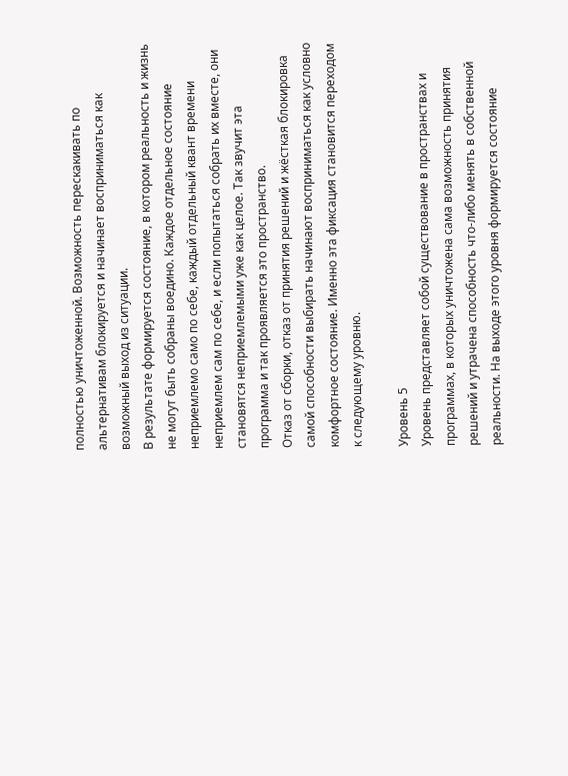полностью уничтоженной. Возможность перескакивать по альтернативам блокируется и начинает восприниматься как возможный выход из ситуации.
В результате формируется состояние, в котором реальность и жизнь не могут быть собраны воедино. Каждое отдельное состояние неприемлемо само по себе, каждый отдельный квант времени неприемлем сам по себе, и если попытаться собрать их вместе, они становятся неприемлемыми уже как целое. Так звучит эта программа и так проявляется это пространство.
Отказ от сборки, отказ от принятия решений и жёсткая блокировка самой способности выбирать начинают восприниматься как условно комфортное состояние. Именно эта фиксация становится переходом к следующему уровню.

Уровень 5
Уровень представляет собой существование в пространствах и программах, в которых уничтожена сама возможность принятия решений и утрачена способность что-либо менять в собственной реальности. На выходе этого уровня формируется состояние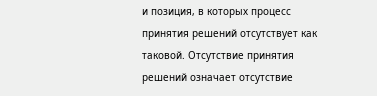и позиция, в которых процесс принятия решений отсутствует как таковой. Отсутствие принятия решений означает отсутствие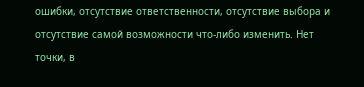ошибки, отсутствие ответственности, отсутствие выбора и отсутствие самой возможности что-либо изменить. Нет точки, в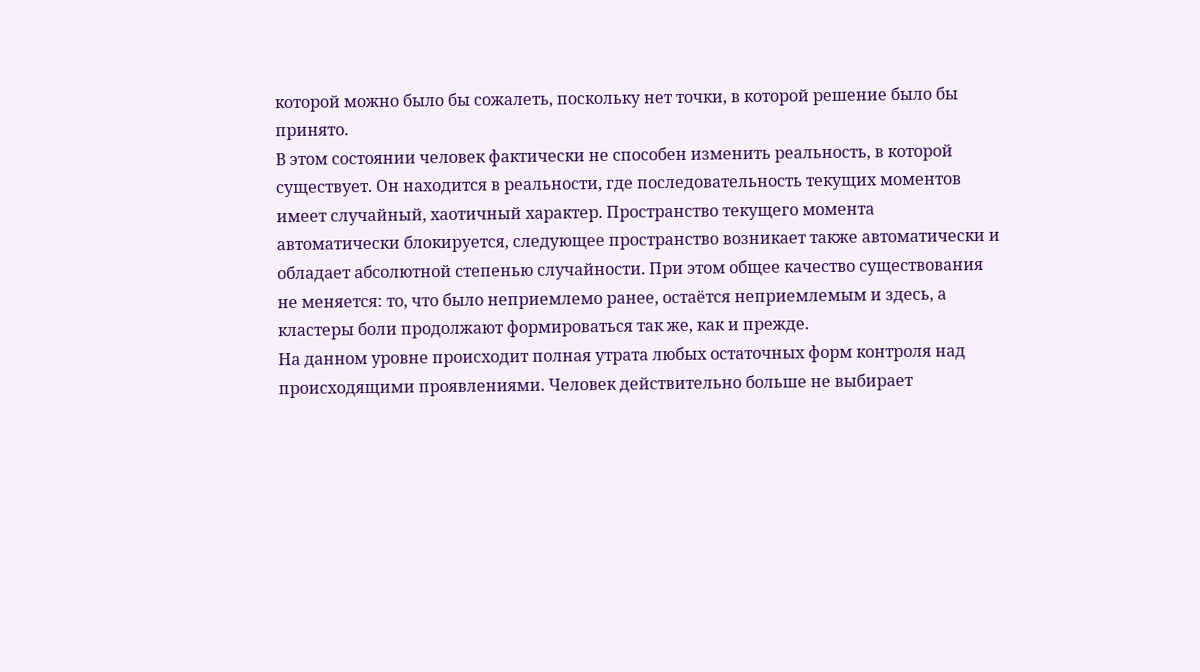которой можно было бы сожалеть, поскольку нет точки, в которой решение было бы принято.
В этом состоянии человек фактически не способен изменить реальность, в которой существует. Он находится в реальности, где последовательность текущих моментов имеет случайный, хаотичный характер. Пространство текущего момента автоматически блокируется, следующее пространство возникает также автоматически и обладает абсолютной степенью случайности. При этом общее качество существования не меняется: то, что было неприемлемо ранее, остаётся неприемлемым и здесь, а кластеры боли продолжают формироваться так же, как и прежде.
На данном уровне происходит полная утрата любых остаточных форм контроля над происходящими проявлениями. Человек действительно больше не выбирает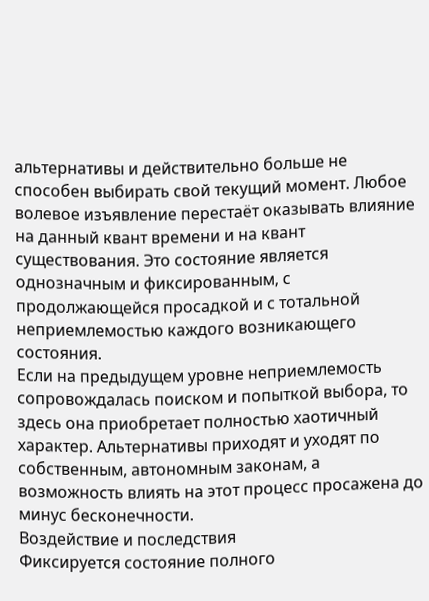альтернативы и действительно больше не способен выбирать свой текущий момент. Любое волевое изъявление перестаёт оказывать влияние на данный квант времени и на квант существования. Это состояние является однозначным и фиксированным, с продолжающейся просадкой и с тотальной неприемлемостью каждого возникающего состояния.
Если на предыдущем уровне неприемлемость сопровождалась поиском и попыткой выбора, то здесь она приобретает полностью хаотичный характер. Альтернативы приходят и уходят по собственным, автономным законам, а возможность влиять на этот процесс просажена до минус бесконечности.
Воздействие и последствия
Фиксируется состояние полного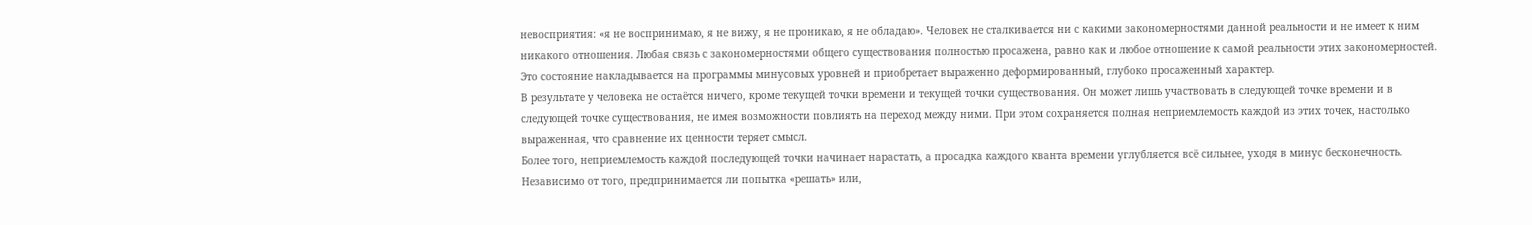невосприятия: «я не воспринимаю, я не вижу, я не проникаю, я не обладаю». Человек не сталкивается ни с какими закономерностями данной реальности и не имеет к ним никакого отношения. Любая связь с закономерностями общего существования полностью просажена, равно как и любое отношение к самой реальности этих закономерностей. Это состояние накладывается на программы минусовых уровней и приобретает выраженно деформированный, глубоко просаженный характер.
В результате у человека не остаётся ничего, кроме текущей точки времени и текущей точки существования. Он может лишь участвовать в следующей точке времени и в следующей точке существования, не имея возможности повлиять на переход между ними. При этом сохраняется полная неприемлемость каждой из этих точек, настолько выраженная, что сравнение их ценности теряет смысл.
Более того, неприемлемость каждой последующей точки начинает нарастать, а просадка каждого кванта времени углубляется всё сильнее, уходя в минус бесконечность. Независимо от того, предпринимается ли попытка «решать» или,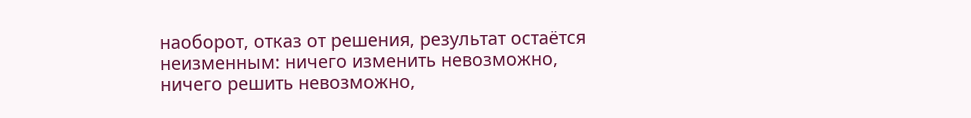наоборот, отказ от решения, результат остаётся неизменным: ничего изменить невозможно, ничего решить невозможно,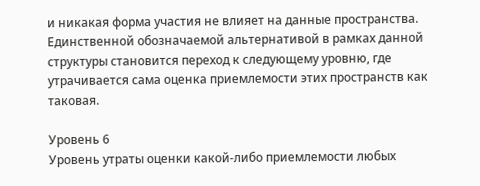и никакая форма участия не влияет на данные пространства.
Единственной обозначаемой альтернативой в рамках данной структуры становится переход к следующему уровню, где утрачивается сама оценка приемлемости этих пространств как таковая.

Уровень 6
Уровень утраты оценки какой-либо приемлемости любых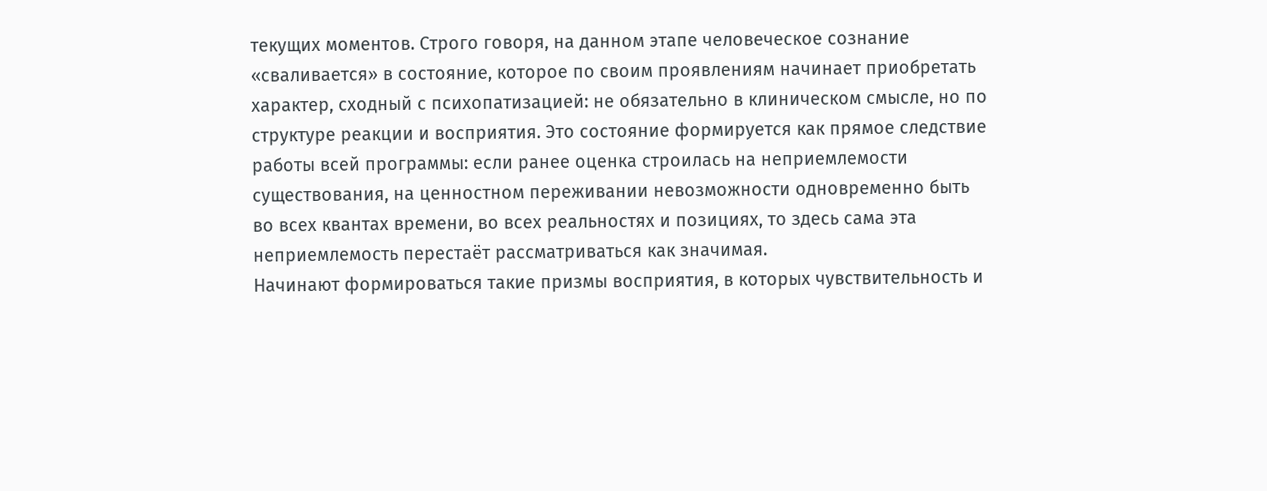текущих моментов. Строго говоря, на данном этапе человеческое сознание «сваливается» в состояние, которое по своим проявлениям начинает приобретать характер, сходный с психопатизацией: не обязательно в клиническом смысле, но по структуре реакции и восприятия. Это состояние формируется как прямое следствие работы всей программы: если ранее оценка строилась на неприемлемости существования, на ценностном переживании невозможности одновременно быть во всех квантах времени, во всех реальностях и позициях, то здесь сама эта неприемлемость перестаёт рассматриваться как значимая.
Начинают формироваться такие призмы восприятия, в которых чувствительность и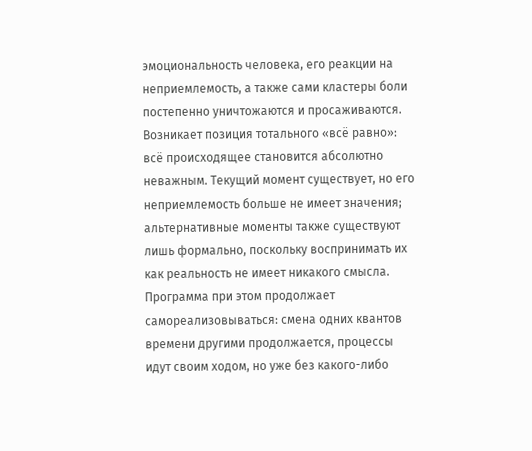эмоциональность человека, его реакции на неприемлемость, а также сами кластеры боли постепенно уничтожаются и просаживаются. Возникает позиция тотального «всё равно»: всё происходящее становится абсолютно неважным. Текущий момент существует, но его неприемлемость больше не имеет значения; альтернативные моменты также существуют лишь формально, поскольку воспринимать их как реальность не имеет никакого смысла.
Программа при этом продолжает самореализовываться: смена одних квантов времени другими продолжается, процессы идут своим ходом, но уже без какого-либо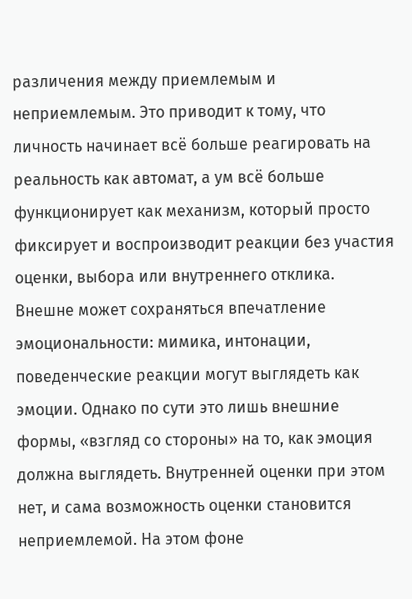различения между приемлемым и неприемлемым. Это приводит к тому, что личность начинает всё больше реагировать на реальность как автомат, а ум всё больше функционирует как механизм, который просто фиксирует и воспроизводит реакции без участия оценки, выбора или внутреннего отклика.
Внешне может сохраняться впечатление эмоциональности: мимика, интонации, поведенческие реакции могут выглядеть как эмоции. Однако по сути это лишь внешние формы, «взгляд со стороны» на то, как эмоция должна выглядеть. Внутренней оценки при этом нет, и сама возможность оценки становится неприемлемой. На этом фоне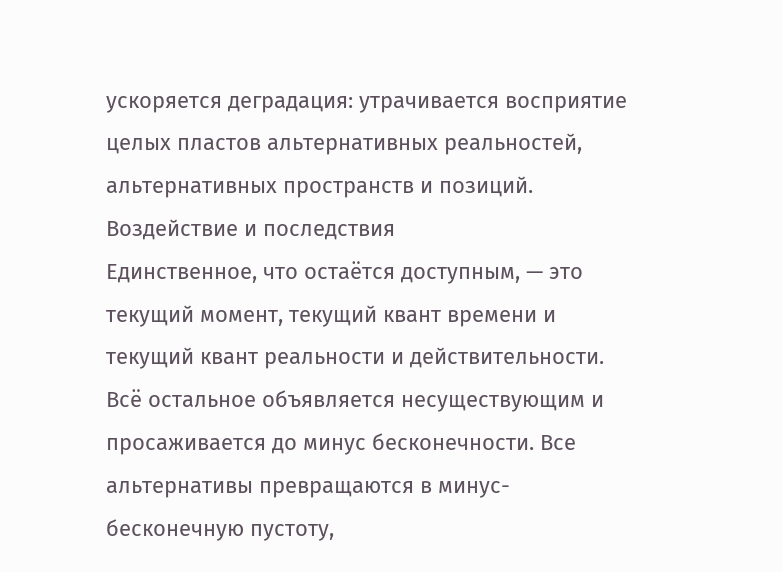ускоряется деградация: утрачивается восприятие целых пластов альтернативных реальностей, альтернативных пространств и позиций.
Воздействие и последствия
Единственное, что остаётся доступным, — это текущий момент, текущий квант времени и текущий квант реальности и действительности. Всё остальное объявляется несуществующим и просаживается до минус бесконечности. Все альтернативы превращаются в минус-бесконечную пустоту,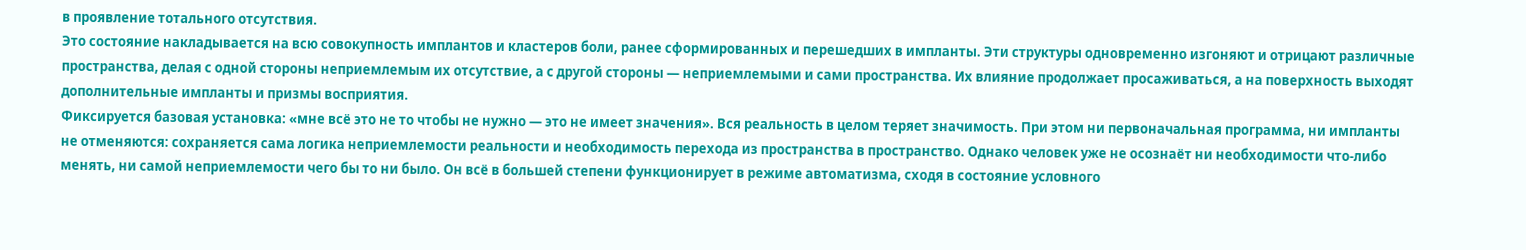в проявление тотального отсутствия.
Это состояние накладывается на всю совокупность имплантов и кластеров боли, ранее сформированных и перешедших в импланты. Эти структуры одновременно изгоняют и отрицают различные пространства, делая с одной стороны неприемлемым их отсутствие, а с другой стороны — неприемлемыми и сами пространства. Их влияние продолжает просаживаться, а на поверхность выходят дополнительные импланты и призмы восприятия.
Фиксируется базовая установка: «мне всё это не то чтобы не нужно — это не имеет значения». Вся реальность в целом теряет значимость. При этом ни первоначальная программа, ни импланты не отменяются: сохраняется сама логика неприемлемости реальности и необходимость перехода из пространства в пространство. Однако человек уже не осознаёт ни необходимости что-либо менять, ни самой неприемлемости чего бы то ни было. Он всё в большей степени функционирует в режиме автоматизма, сходя в состояние условного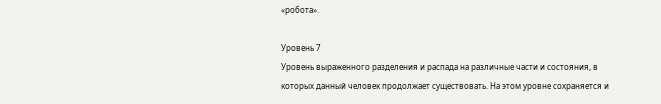«робота».

Уровень 7
Уровень выраженного разделения и распада на различные части и состояния, в которых данный человек продолжает существовать. На этом уровне сохраняется и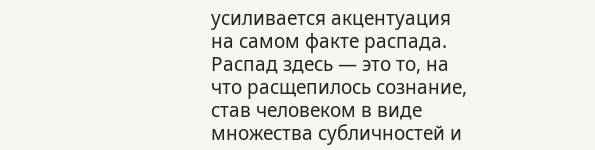усиливается акцентуация на самом факте распада. Распад здесь — это то, на что расщепилось сознание, став человеком в виде множества субличностей и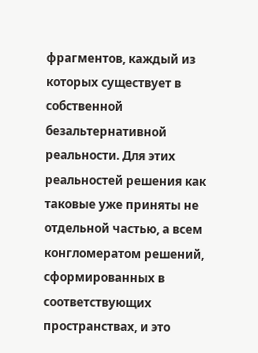фрагментов, каждый из которых существует в собственной безальтернативной реальности. Для этих реальностей решения как таковые уже приняты не отдельной частью, а всем конгломератом решений, сформированных в соответствующих пространствах, и это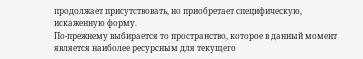продолжает присутствовать, но приобретает специфическую, искаженную форму.
По-прежнему выбирается то пространство, которое в данный момент является наиболее ресурсным для текущего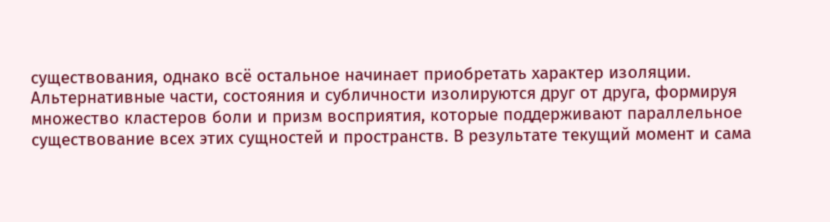существования, однако всё остальное начинает приобретать характер изоляции. Альтернативные части, состояния и субличности изолируются друг от друга, формируя множество кластеров боли и призм восприятия, которые поддерживают параллельное существование всех этих сущностей и пространств. В результате текущий момент и сама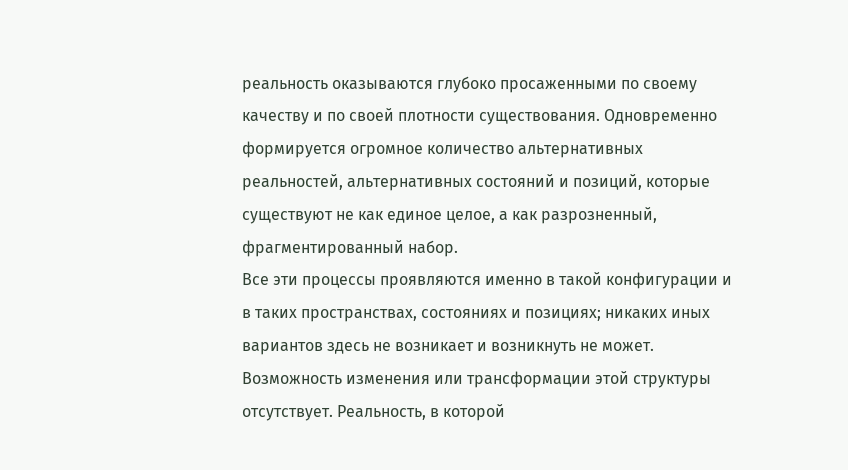реальность оказываются глубоко просаженными по своему качеству и по своей плотности существования. Одновременно формируется огромное количество альтернативных реальностей, альтернативных состояний и позиций, которые существуют не как единое целое, а как разрозненный, фрагментированный набор.
Все эти процессы проявляются именно в такой конфигурации и в таких пространствах, состояниях и позициях; никаких иных вариантов здесь не возникает и возникнуть не может. Возможность изменения или трансформации этой структуры отсутствует. Реальность, в которой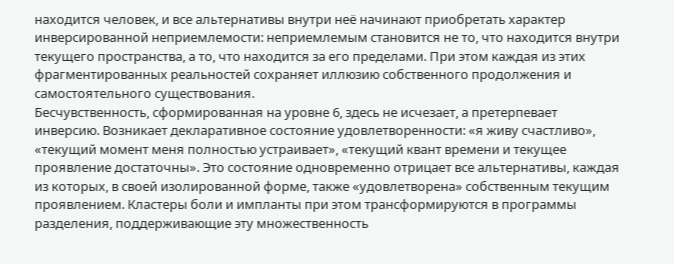находится человек, и все альтернативы внутри неё начинают приобретать характер инверсированной неприемлемости: неприемлемым становится не то, что находится внутри текущего пространства, а то, что находится за его пределами. При этом каждая из этих фрагментированных реальностей сохраняет иллюзию собственного продолжения и самостоятельного существования.
Бесчувственность, сформированная на уровне 6, здесь не исчезает, а претерпевает инверсию. Возникает декларативное состояние удовлетворенности: «я живу счастливо», «текущий момент меня полностью устраивает», «текущий квант времени и текущее проявление достаточны». Это состояние одновременно отрицает все альтернативы, каждая из которых, в своей изолированной форме, также «удовлетворена» собственным текущим проявлением. Кластеры боли и импланты при этом трансформируются в программы разделения, поддерживающие эту множественность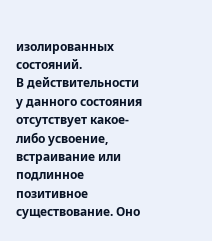изолированных состояний.
В действительности у данного состояния отсутствует какое-либо усвоение, встраивание или подлинное позитивное существование. Оно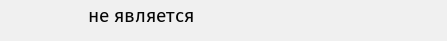не является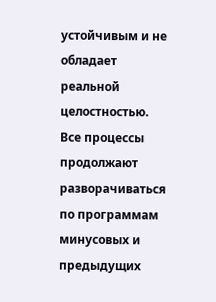устойчивым и не обладает реальной целостностью. Все процессы продолжают разворачиваться по программам минусовых и предыдущих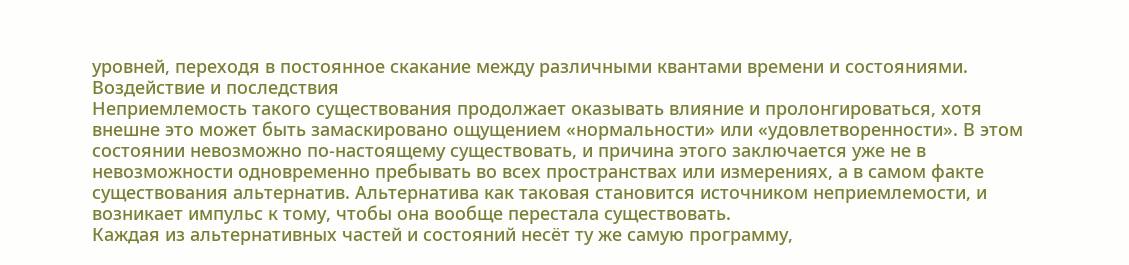уровней, переходя в постоянное скакание между различными квантами времени и состояниями.
Воздействие и последствия
Неприемлемость такого существования продолжает оказывать влияние и пролонгироваться, хотя внешне это может быть замаскировано ощущением «нормальности» или «удовлетворенности». В этом состоянии невозможно по-настоящему существовать, и причина этого заключается уже не в невозможности одновременно пребывать во всех пространствах или измерениях, а в самом факте существования альтернатив. Альтернатива как таковая становится источником неприемлемости, и возникает импульс к тому, чтобы она вообще перестала существовать.
Каждая из альтернативных частей и состояний несёт ту же самую программу,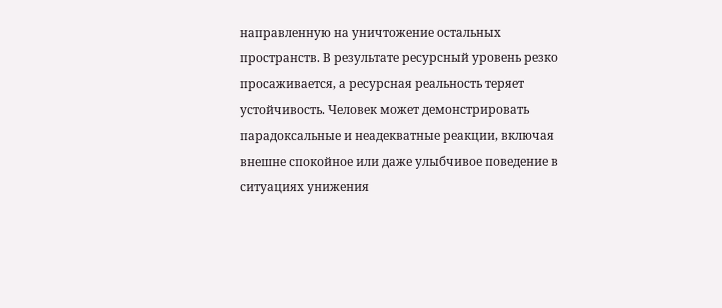направленную на уничтожение остальных пространств. В результате ресурсный уровень резко просаживается, а ресурсная реальность теряет устойчивость. Человек может демонстрировать парадоксальные и неадекватные реакции, включая внешне спокойное или даже улыбчивое поведение в ситуациях унижения